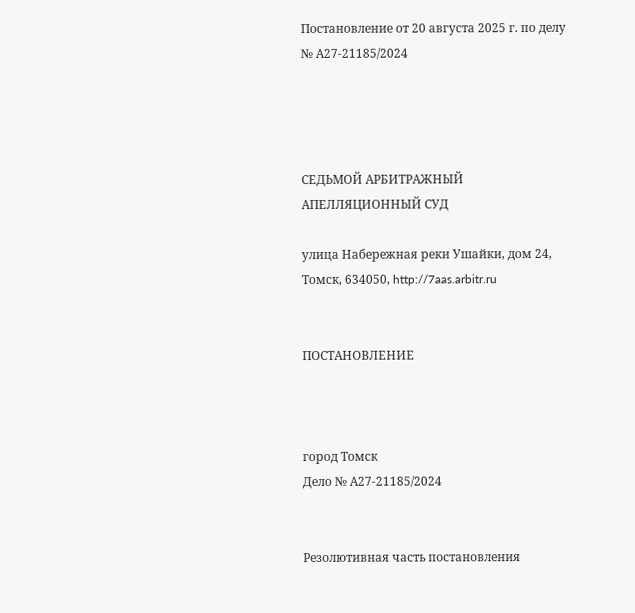Постановление от 20 августа 2025 г. по делу № А27-21185/2024




СЕДЬМОЙ АРБИТРАЖНЫЙ АПЕЛЛЯЦИОННЫЙ СУД

улица Набережная реки Ушайки, дом 24, Томск, 634050, http://7aas.arbitr.ru


ПОСТАНОВЛЕНИЕ



город Томск                                                                              Дело № А27-21185/2024


Резолютивная часть постановления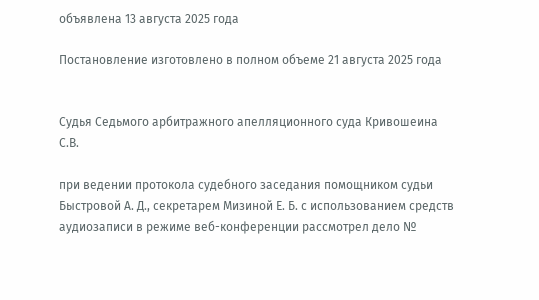объявлена 13 августа 2025 года

Постановление изготовлено в полном объеме 21 августа 2025 года


Судья Седьмого арбитражного апелляционного суда Кривошеина С.В.

при ведении протокола судебного заседания помощником судьи Быстровой А. Д., секретарем Мизиной Е. Б. с использованием средств аудиозаписи в режиме веб-конференции рассмотрел дело №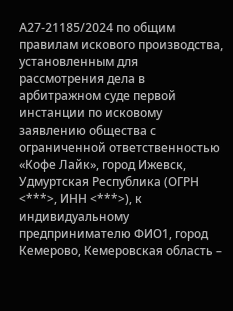А27-21185/2024 по общим правилам искового производства, установленным для рассмотрения дела в арбитражном суде первой инстанции по исковому заявлению общества с ограниченной ответственностью «Кофе Лайк», город Ижевск, Удмуртская Республика (ОГРН <***>, ИНН <***>), к индивидуальному предпринимателю ФИО1, город Кемерово, Кемеровская область –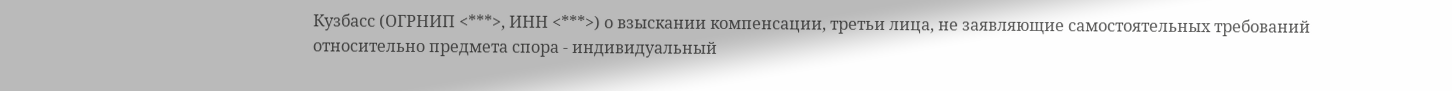Кузбасс (ОГРНИП <***>, ИНН <***>) о взыскании компенсации, третьи лица, не заявляющие самостоятельных требований относительно предмета спора - индивидуальный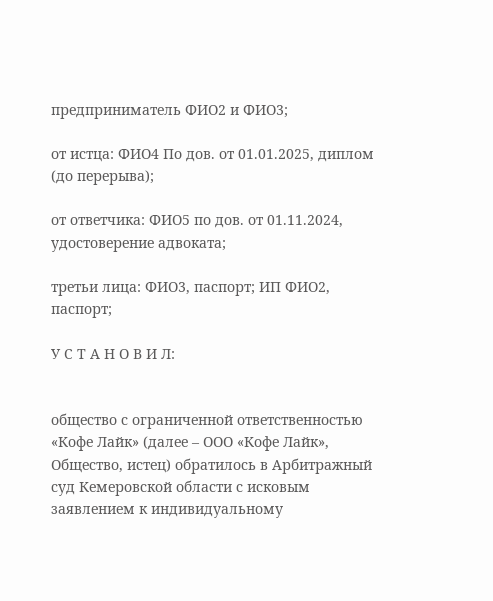предприниматель ФИО2 и ФИО3;

от истца: ФИО4 По дов. от 01.01.2025, диплом (до перерыва);

от ответчика: ФИО5 по дов. от 01.11.2024, удостоверение адвоката;

третьи лица: ФИО3, паспорт; ИП ФИО2, паспорт;

У С Т А Н О В И Л:


общество с ограниченной ответственностью «Кофе Лайк» (далее – ООО «Кофе Лайк», Общество, истец) обратилось в Арбитражный суд Кемеровской области с исковым заявлением к индивидуальному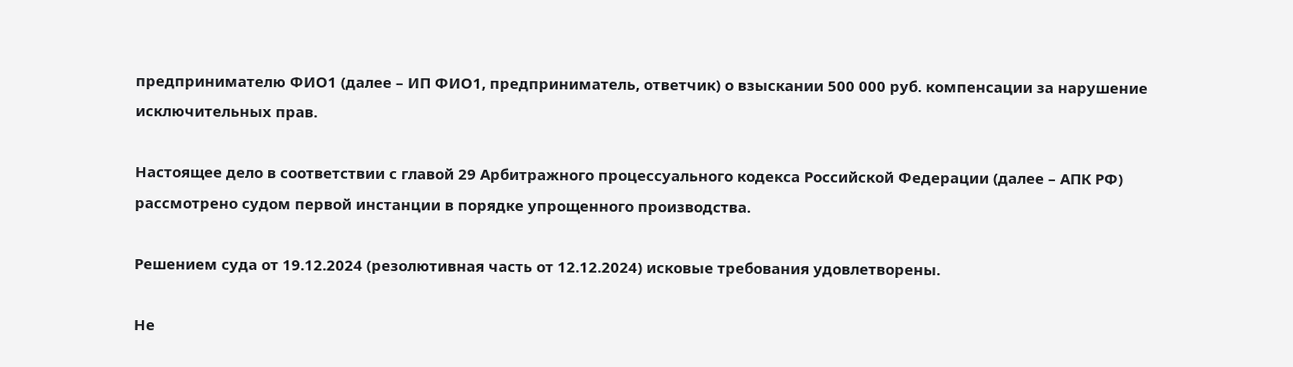предпринимателю ФИО1 (далее – ИП ФИО1, предприниматель, ответчик) о взыскании 500 000 руб. компенсации за нарушение исключительных прав.

Настоящее дело в соответствии с главой 29 Арбитражного процессуального кодекса Российской Федерации (далее – АПК РФ) рассмотрено судом первой инстанции в порядке упрощенного производства.

Решением суда от 19.12.2024 (резолютивная часть от 12.12.2024) исковые требования удовлетворены.

Не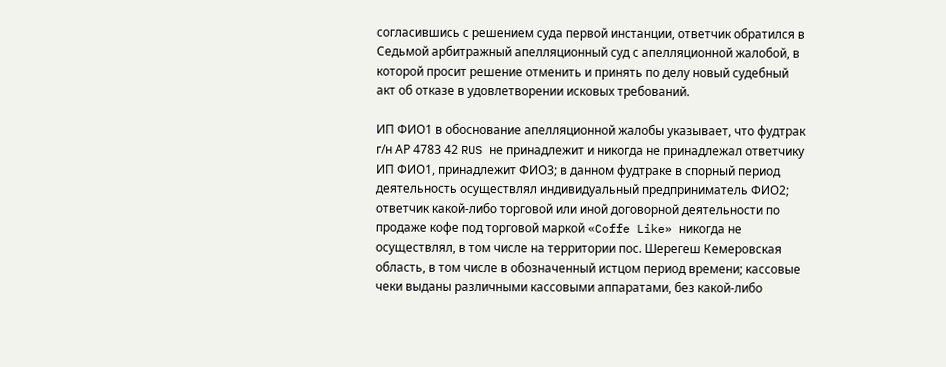согласившись с решением суда первой инстанции, ответчик обратился в Седьмой арбитражный апелляционный суд с апелляционной жалобой, в которой просит решение отменить и принять по делу новый судебный акт об отказе в удовлетворении исковых требований.

ИП ФИО1 в обоснование апелляционной жалобы указывает, что фудтрак г/н АР 4783 42 RUS не принадлежит и никогда не принадлежал ответчику ИП ФИО1, принадлежит ФИО3; в данном фудтраке в спорный период деятельность осуществлял индивидуальный предприниматель ФИО2; ответчик какой-либо торговой или иной договорной деятельности по продаже кофе под торговой маркой «Coffe Like» никогда не осуществлял, в том числе на территории пос. Шерегеш Кемеровская область, в том числе в обозначенный истцом период времени; кассовые чеки выданы различными кассовыми аппаратами, без какой-либо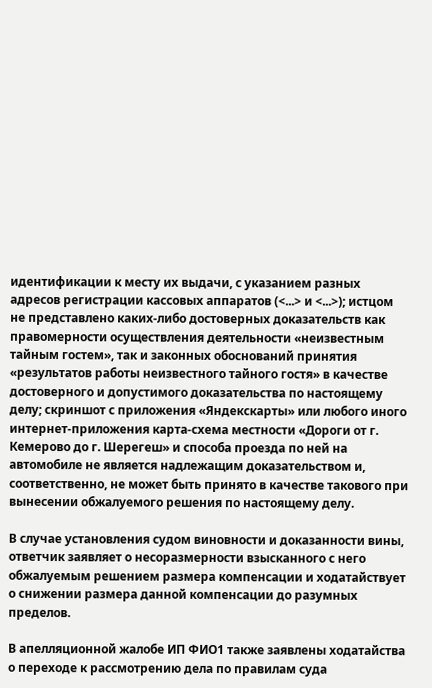идентификации к месту их выдачи, с указанием разных адресов регистрации кассовых аппаратов (<...> и <...>); истцом не представлено каких-либо достоверных доказательств как правомерности осуществления деятельности «неизвестным тайным гостем», так и законных обоснований принятия «результатов работы неизвестного тайного гостя» в качестве достоверного и допустимого доказательства по настоящему делу; скриншот с приложения «Яндекскарты» или любого иного интернет-приложения карта-схема местности «Дороги от г. Кемерово до г. Шерегеш» и способа проезда по ней на автомобиле не является надлежащим доказательством и, соответственно, не может быть принято в качестве такового при вынесении обжалуемого решения по настоящему делу.

В случае установления судом виновности и доказанности вины, ответчик заявляет о несоразмерности взысканного с него обжалуемым решением размера компенсации и ходатайствует о снижении размера данной компенсации до разумных пределов.

В апелляционной жалобе ИП ФИО1 также заявлены ходатайства о переходе к рассмотрению дела по правилам суда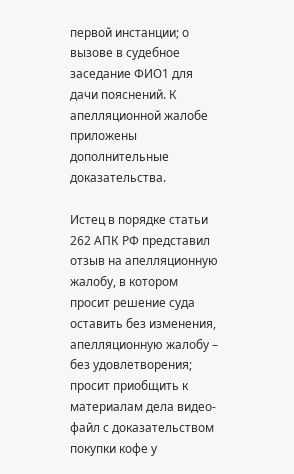первой инстанции; о вызове в судебное заседание ФИО1 для дачи пояснений. К апелляционной жалобе приложены дополнительные доказательства.

Истец в порядке статьи 262 АПК РФ представил отзыв на апелляционную жалобу, в котором просит решение суда оставить без изменения, апелляционную жалобу – без удовлетворения; просит приобщить к материалам дела видео-файл с доказательством покупки кофе у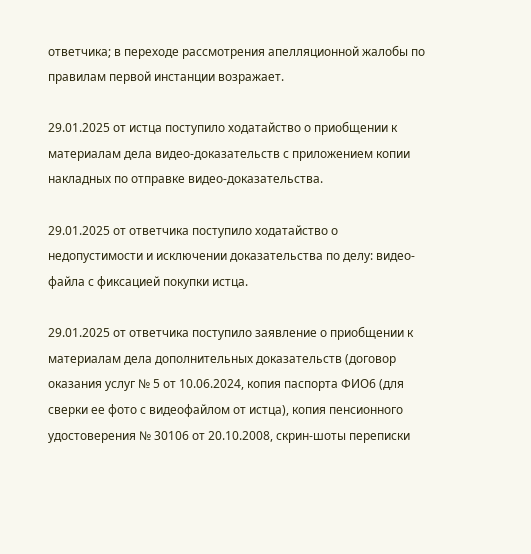ответчика; в переходе рассмотрения апелляционной жалобы по правилам первой инстанции возражает.

29.01.2025 от истца поступило ходатайство о приобщении к материалам дела видео-доказательств с приложением копии накладных по отправке видео-доказательства.

29.01.2025 от ответчика поступило ходатайство о недопустимости и исключении доказательства по делу: видео-файла с фиксацией покупки истца.

29.01.2025 от ответчика поступило заявление о приобщении к материалам дела дополнительных доказательств (договор оказания услуг № 5 от 10.06.2024, копия паспорта ФИО6 (для сверки ее фото с видеофайлом от истца), копия пенсионного удостоверения № 30106 от 20.10.2008, скрин-шоты переписки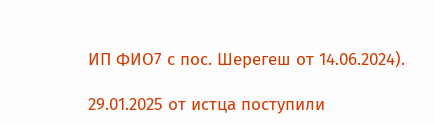ИП ФИО7 с пос. Шерегеш от 14.06.2024).

29.01.2025 от истца поступили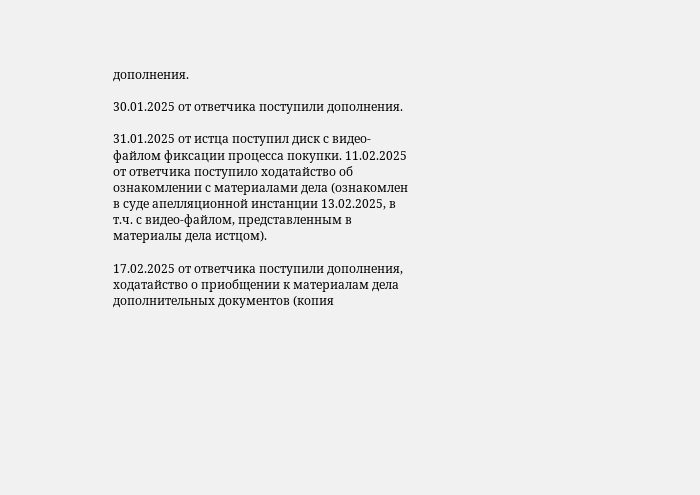дополнения.

30.01.2025 от ответчика поступили дополнения.

31.01.2025 от истца поступил диск с видео-файлом фиксации процесса покупки. 11.02.2025 от ответчика поступило ходатайство об ознакомлении с материалами дела (ознакомлен в суде апелляционной инстанции 13.02.2025, в т.ч. с видео-файлом, представленным в материалы дела истцом).

17.02.2025 от ответчика поступили дополнения, ходатайство о приобщении к материалам дела дополнительных документов (копия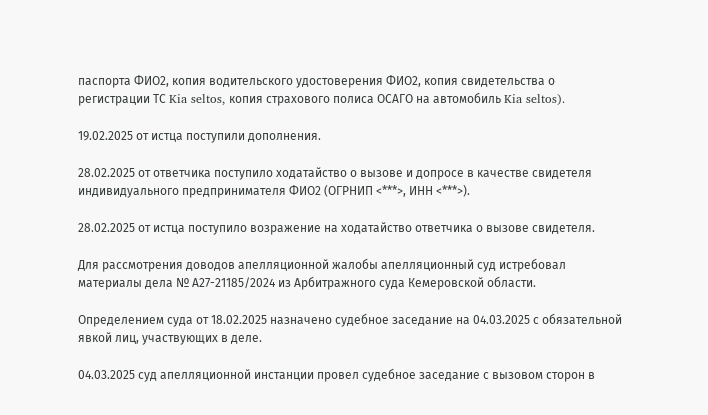паспорта ФИО2, копия водительского удостоверения ФИО2, копия свидетельства о регистрации ТС Kia seltos, копия страхового полиса ОСАГО на автомобиль Kia seltos).

19.02.2025 от истца поступили дополнения.

28.02.2025 от ответчика поступило ходатайство о вызове и допросе в качестве свидетеля индивидуального предпринимателя ФИО2 (ОГРНИП <***>, ИНН <***>).

28.02.2025 от истца поступило возражение на ходатайство ответчика о вызове свидетеля.

Для рассмотрения доводов апелляционной жалобы апелляционный суд истребовал материалы дела № А27-21185/2024 из Арбитражного суда Кемеровской области.

Определением суда от 18.02.2025 назначено судебное заседание на 04.03.2025 с обязательной явкой лиц, участвующих в деле.

04.03.2025 суд апелляционной инстанции провел судебное заседание с вызовом сторон в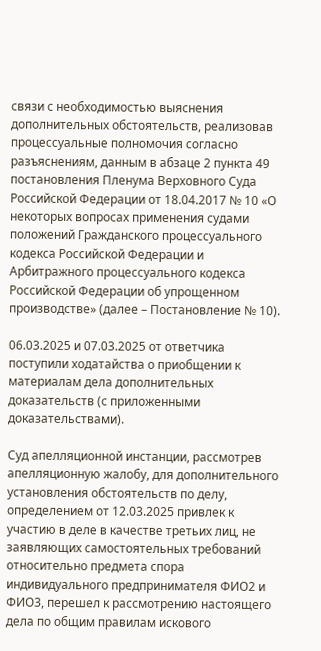связи с необходимостью выяснения дополнительных обстоятельств, реализовав процессуальные полномочия согласно разъяснениям, данным в абзаце 2 пункта 49 постановления Пленума Верховного Суда Российской Федерации от 18.04.2017 № 10 «О некоторых вопросах применения судами положений Гражданского процессуального кодекса Российской Федерации и Арбитражного процессуального кодекса Российской Федерации об упрощенном производстве» (далее – Постановление № 10).

06.03.2025 и 07.03.2025 от ответчика поступили ходатайства о приобщении к материалам дела дополнительных доказательств (с приложенными доказательствами).

Суд апелляционной инстанции, рассмотрев апелляционную жалобу, для дополнительного установления обстоятельств по делу, определением от 12.03.2025 привлек к участию в деле в качестве третьих лиц, не заявляющих самостоятельных требований относительно предмета спора индивидуального предпринимателя ФИО2 и ФИО3, перешел к рассмотрению настоящего дела по общим правилам искового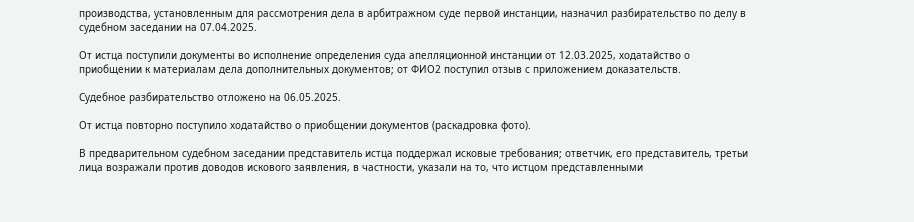производства, установленным для рассмотрения дела в арбитражном суде первой инстанции, назначил разбирательство по делу в судебном заседании на 07.04.2025.

От истца поступили документы во исполнение определения суда апелляционной инстанции от 12.03.2025, ходатайство о приобщении к материалам дела дополнительных документов; от ФИО2 поступил отзыв с приложением доказательств.

Судебное разбирательство отложено на 06.05.2025.

От истца повторно поступило ходатайство о приобщении документов (раскадровка фото).

В предварительном судебном заседании представитель истца поддержал исковые требования; ответчик, его представитель, третьи лица возражали против доводов искового заявления, в частности, указали на то, что истцом представленными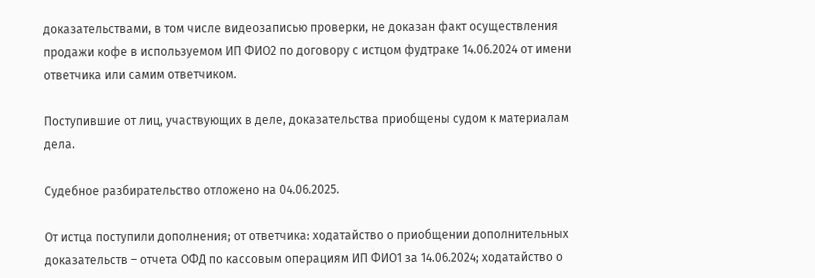доказательствами, в том числе видеозаписью проверки, не доказан факт осуществления продажи кофе в используемом ИП ФИО2 по договору с истцом фудтраке 14.06.2024 от имени ответчика или самим ответчиком.

Поступившие от лиц, участвующих в деле, доказательства приобщены судом к материалам дела.

Судебное разбирательство отложено на 04.06.2025.

От истца поступили дополнения; от ответчика: ходатайство о приобщении дополнительных доказательств – отчета ОФД по кассовым операциям ИП ФИО1 за 14.06.2024; ходатайство о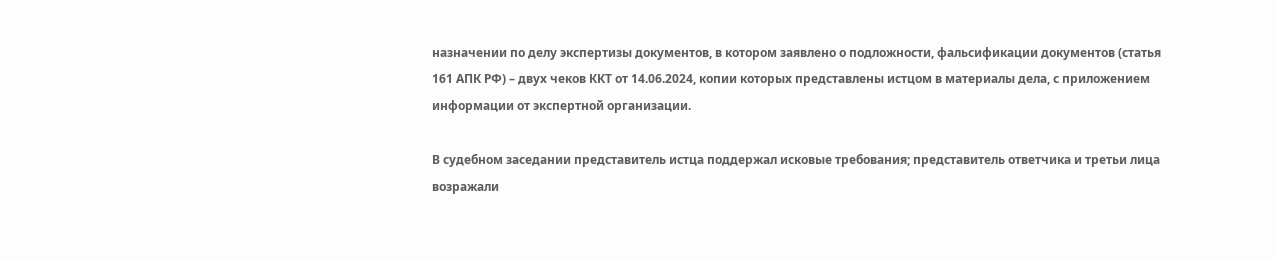назначении по делу экспертизы документов, в котором заявлено о подложности, фальсификации документов (статья 161 АПК РФ) – двух чеков ККТ от 14.06.2024, копии которых представлены истцом в материалы дела, с приложением информации от экспертной организации.

В судебном заседании представитель истца поддержал исковые требования; представитель ответчика и третьи лица возражали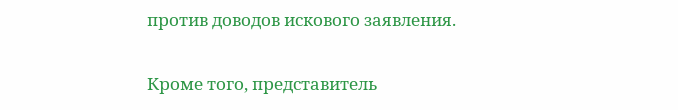против доводов искового заявления.

Кроме того, представитель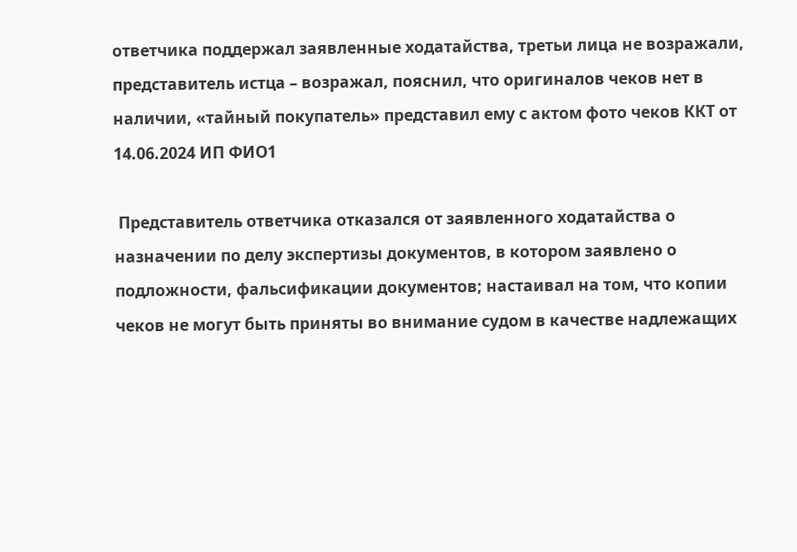ответчика поддержал заявленные ходатайства, третьи лица не возражали, представитель истца – возражал, пояснил, что оригиналов чеков нет в наличии, «тайный покупатель» представил ему с актом фото чеков ККТ от 14.06.2024 ИП ФИО1

 Представитель ответчика отказался от заявленного ходатайства о назначении по делу экспертизы документов, в котором заявлено о подложности, фальсификации документов; настаивал на том, что копии чеков не могут быть приняты во внимание судом в качестве надлежащих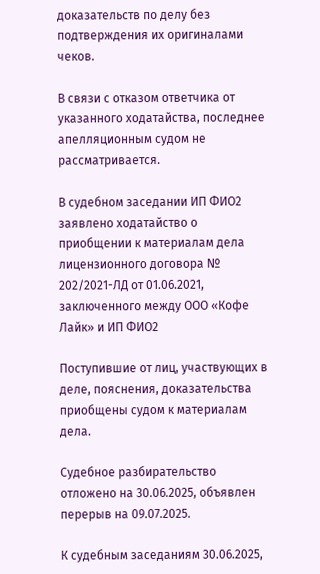доказательств по делу без подтверждения их оригиналами чеков.

В связи с отказом ответчика от указанного ходатайства, последнее апелляционным судом не рассматривается.

В судебном заседании ИП ФИО2 заявлено ходатайство о приобщении к материалам дела лицензионного договора № 202/2021-ЛД от 01.06.2021, заключенного между ООО «Кофе Лайк» и ИП ФИО2

Поступившие от лиц, участвующих в деле, пояснения, доказательства приобщены судом к материалам дела.

Судебное разбирательство отложено на 30.06.2025, объявлен перерыв на 09.07.2025.

К судебным заседаниям 30.06.2025,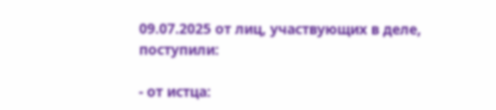09.07.2025 от лиц, участвующих в деле, поступили:

- от истца: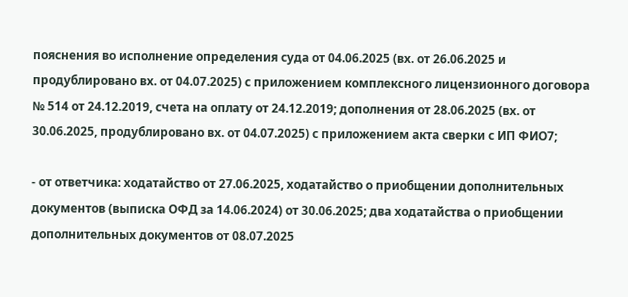пояснения во исполнение определения суда от 04.06.2025 (вх. от 26.06.2025 и продублировано вх. от 04.07.2025) с приложением комплексного лицензионного договора № 514 от 24.12.2019, счета на оплату от 24.12.2019; дополнения от 28.06.2025 (вх. от 30.06.2025, продублировано вх. от 04.07.2025) с приложением акта сверки с ИП ФИО7;

- от ответчика: ходатайство от 27.06.2025, ходатайство о приобщении дополнительных документов (выписка ОФД за 14.06.2024) от 30.06.2025; два ходатайства о приобщении дополнительных документов от 08.07.2025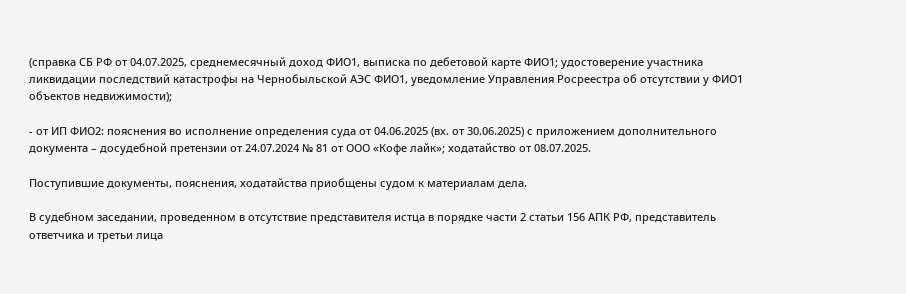(справка СБ РФ от 04.07.2025, среднемесячный доход ФИО1, выписка по дебетовой карте ФИО1; удостоверение участника ликвидации последствий катастрофы на Чернобыльской АЭС ФИО1, уведомление Управления Росреестра об отсутствии у ФИО1 объектов недвижимости);

- от ИП ФИО2: пояснения во исполнение определения суда от 04.06.2025 (вх. от 30.06.2025) с приложением дополнительного документа – досудебной претензии от 24.07.2024 № 81 от ООО «Кофе лайк»; ходатайство от 08.07.2025.

Поступившие документы, пояснения, ходатайства приобщены судом к материалам дела.

В судебном заседании, проведенном в отсутствие представителя истца в порядке части 2 статьи 156 АПК РФ, представитель ответчика и третьи лица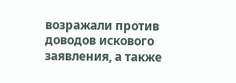возражали против доводов искового заявления, а также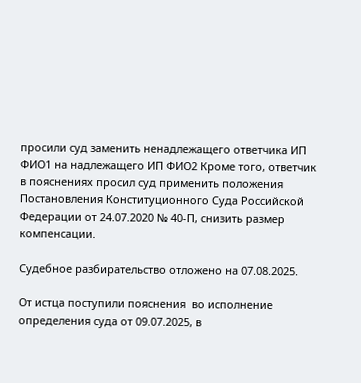просили суд заменить ненадлежащего ответчика ИП ФИО1 на надлежащего ИП ФИО2 Кроме того, ответчик в пояснениях просил суд применить положения Постановления Конституционного Суда Российской Федерации от 24.07.2020 № 40-П, снизить размер компенсации.

Судебное разбирательство отложено на 07.08.2025.

От истца поступили пояснения  во исполнение определения суда от 09.07.2025, в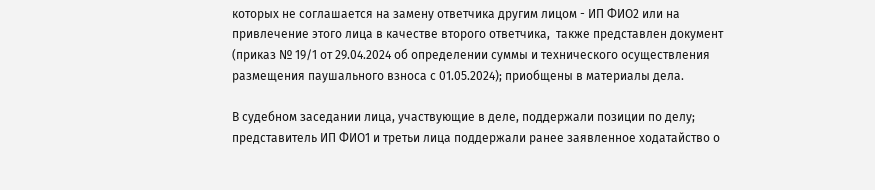которых не соглашается на замену ответчика другим лицом - ИП ФИО2 или на привлечение этого лица в качестве второго ответчика,  также представлен документ (приказ № 19/1 от 29.04.2024 об определении суммы и технического осуществления размещения паушального взноса с 01.05.2024); приобщены в материалы дела.

В судебном заседании лица, участвующие в деле, поддержали позиции по делу; представитель ИП ФИО1 и третьи лица поддержали ранее заявленное ходатайство о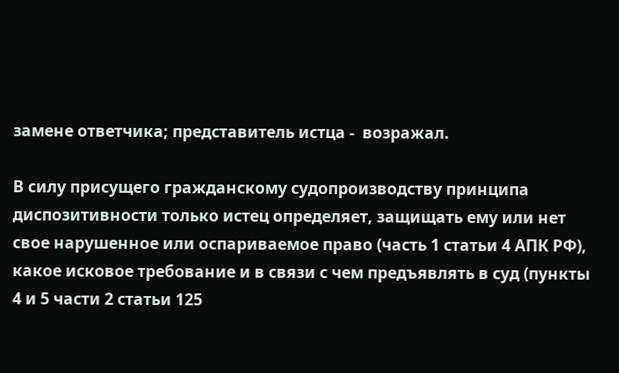замене ответчика; представитель истца -  возражал.

В силу присущего гражданскому судопроизводству принципа диспозитивности только истец определяет, защищать ему или нет свое нарушенное или оспариваемое право (часть 1 статьи 4 АПК РФ), какое исковое требование и в связи с чем предъявлять в суд (пункты 4 и 5 части 2 статьи 125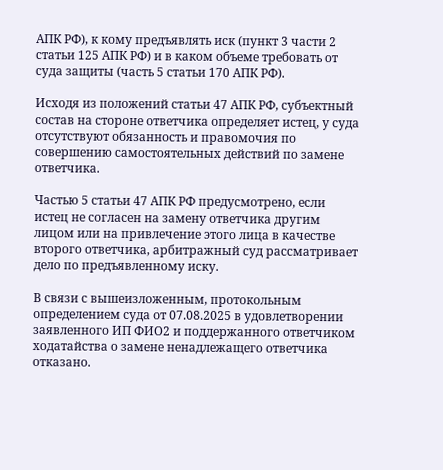АПК РФ), к кому предъявлять иск (пункт 3 части 2 статьи 125 АПК РФ) и в каком объеме требовать от суда защиты (часть 5 статьи 170 АПК РФ).

Исходя из положений статьи 47 АПК РФ, субъектный состав на стороне ответчика определяет истец, у суда отсутствуют обязанность и правомочия по совершению самостоятельных действий по замене ответчика.

Частью 5 статьи 47 АПК РФ предусмотрено, если истец не согласен на замену ответчика другим лицом или на привлечение этого лица в качестве второго ответчика, арбитражный суд рассматривает дело по предъявленному иску.

В связи с вышеизложенным, протокольным определением суда от 07.08.2025 в удовлетворении заявленного ИП ФИО2 и поддержанного ответчиком ходатайства о замене ненадлежащего ответчика отказано.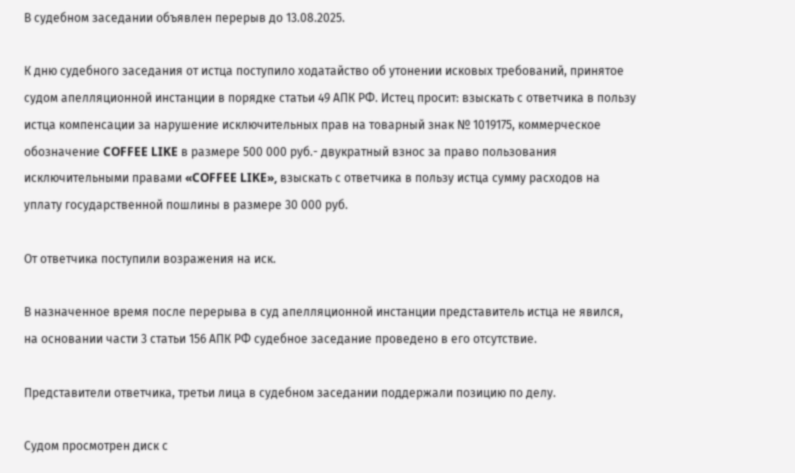В судебном заседании объявлен перерыв до 13.08.2025.

К дню судебного заседания от истца поступило ходатайство об утонении исковых требований, принятое судом апелляционной инстанции в порядке статьи 49 АПК РФ. Истец просит: взыскать с ответчика в пользу истца компенсации за нарушение исключительных прав на товарный знак № 1019175, коммерческое обозначение COFFEE LIKE в размере 500 000 руб.- двукратный взнос за право пользования исключительными правами «COFFEE LIKE», взыскать с ответчика в пользу истца сумму расходов на уплату государственной пошлины в размере 30 000 руб.

От ответчика поступили возражения на иск.

В назначенное время после перерыва в суд апелляционной инстанции представитель истца не явился, на основании части 3 статьи 156 АПК РФ судебное заседание проведено в его отсутствие.

Представители ответчика, третьи лица в судебном заседании поддержали позицию по делу.

Судом просмотрен диск с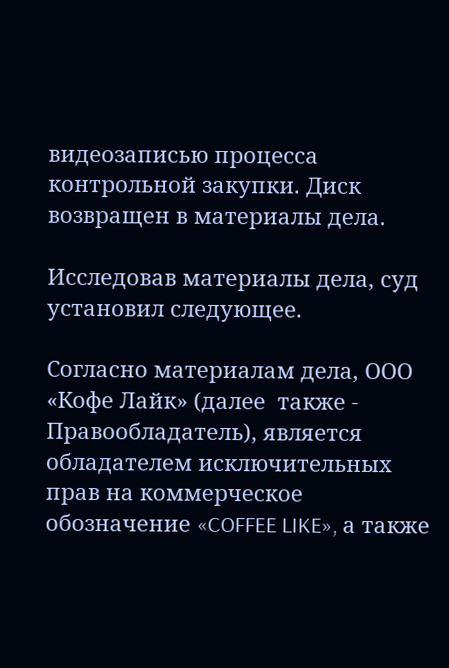видеозаписью процесса контрольной закупки. Диск возвращен в материалы дела.

Исследовав материалы дела, суд установил следующее.

Согласно материалам дела, ООО «Кофе Лайк» (далее  также - Правообладатель), является обладателем исключительных прав на коммерческое обозначение «COFFEE LIKE», а также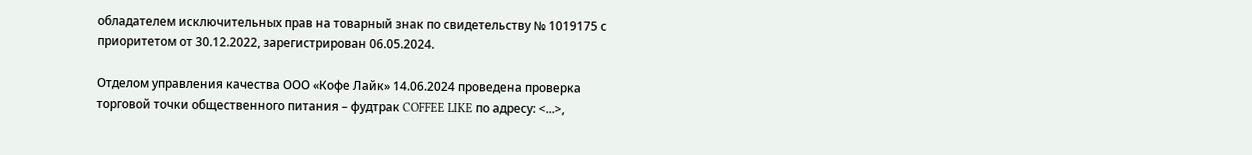обладателем исключительных прав на товарный знак по свидетельству № 1019175 с приоритетом от 30.12.2022, зарегистрирован 06.05.2024.

Отделом управления качества ООО «Кофе Лайк» 14.06.2024 проведена проверка торговой точки общественного питания – фудтрак COFFEE LIKE по адресу: <...>,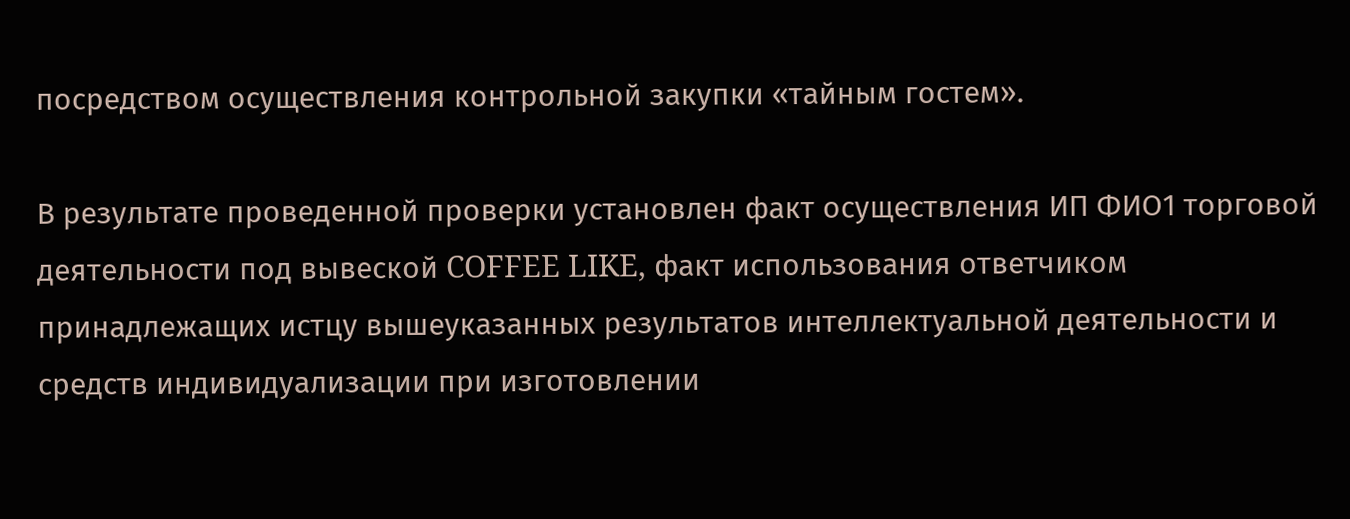посредством осуществления контрольной закупки «тайным гостем».

В результате проведенной проверки установлен факт осуществления ИП ФИО1 торговой деятельности под вывеской COFFEE LIKE, факт использования ответчиком принадлежащих истцу вышеуказанных результатов интеллектуальной деятельности и средств индивидуализации при изготовлении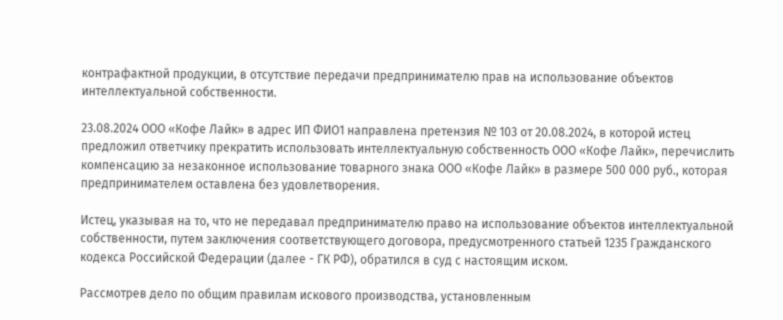контрафактной продукции, в отсутствие передачи предпринимателю прав на использование объектов интеллектуальной собственности.

23.08.2024 ООО «Кофе Лайк» в адрес ИП ФИО1 направлена претензия № 103 от 20.08.2024, в которой истец предложил ответчику прекратить использовать интеллектуальную собственность ООО «Кофе Лайк», перечислить компенсацию за незаконное использование товарного знака ООО «Кофе Лайк» в размере 500 000 руб., которая предпринимателем оставлена без удовлетворения.

Истец, указывая на то, что не передавал предпринимателю право на использование объектов интеллектуальной собственности, путем заключения соответствующего договора, предусмотренного статьей 1235 Гражданского кодекса Российской Федерации (далее - ГК РФ), обратился в суд с настоящим иском.

Рассмотрев дело по общим правилам искового производства, установленным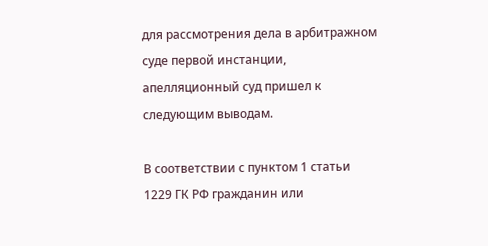для рассмотрения дела в арбитражном суде первой инстанции, апелляционный суд пришел к следующим выводам.

В соответствии с пунктом 1 статьи 1229 ГК РФ гражданин или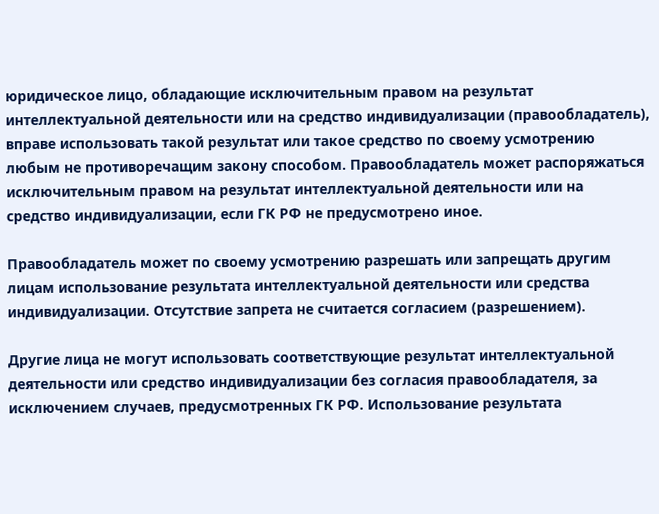юридическое лицо, обладающие исключительным правом на результат интеллектуальной деятельности или на средство индивидуализации (правообладатель), вправе использовать такой результат или такое средство по своему усмотрению любым не противоречащим закону способом. Правообладатель может распоряжаться исключительным правом на результат интеллектуальной деятельности или на средство индивидуализации, если ГК РФ не предусмотрено иное.

Правообладатель может по своему усмотрению разрешать или запрещать другим лицам использование результата интеллектуальной деятельности или средства индивидуализации. Отсутствие запрета не считается согласием (разрешением).

Другие лица не могут использовать соответствующие результат интеллектуальной деятельности или средство индивидуализации без согласия правообладателя, за исключением случаев, предусмотренных ГК РФ. Использование результата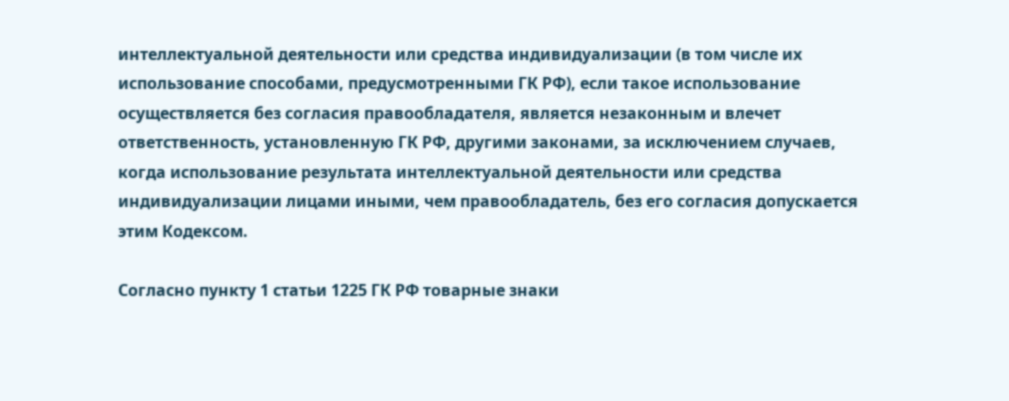интеллектуальной деятельности или средства индивидуализации (в том числе их использование способами, предусмотренными ГК РФ), если такое использование осуществляется без согласия правообладателя, является незаконным и влечет ответственность, установленную ГК РФ, другими законами, за исключением случаев, когда использование результата интеллектуальной деятельности или средства индивидуализации лицами иными, чем правообладатель, без его согласия допускается этим Кодексом.

Согласно пункту 1 статьи 1225 ГК РФ товарные знаки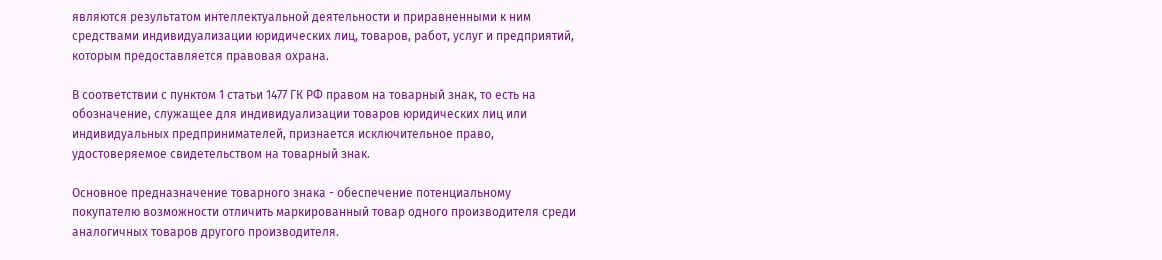являются результатом интеллектуальной деятельности и приравненными к ним средствами индивидуализации юридических лиц, товаров, работ, услуг и предприятий, которым предоставляется правовая охрана.

В соответствии с пунктом 1 статьи 1477 ГК РФ правом на товарный знак, то есть на обозначение, служащее для индивидуализации товаров юридических лиц или индивидуальных предпринимателей, признается исключительное право, удостоверяемое свидетельством на товарный знак.

Основное предназначение товарного знака - обеспечение потенциальному покупателю возможности отличить маркированный товар одного производителя среди аналогичных товаров другого производителя.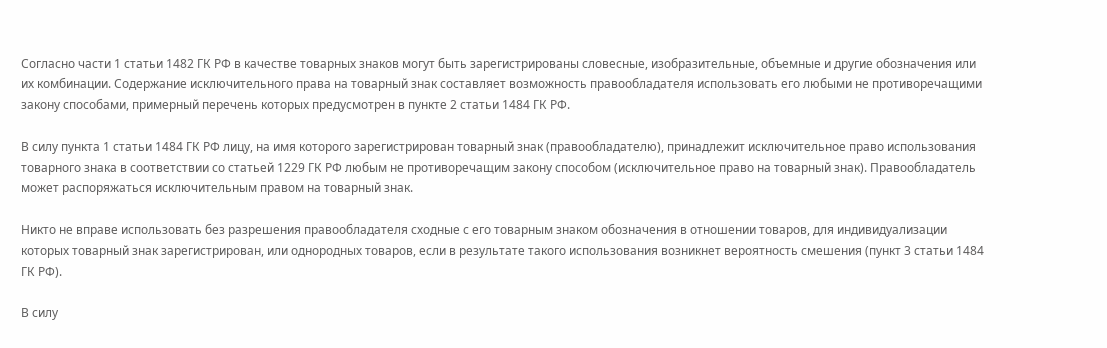Согласно части 1 статьи 1482 ГК РФ в качестве товарных знаков могут быть зарегистрированы словесные, изобразительные, объемные и другие обозначения или их комбинации. Содержание исключительного права на товарный знак составляет возможность правообладателя использовать его любыми не противоречащими закону способами, примерный перечень которых предусмотрен в пункте 2 статьи 1484 ГК РФ.

В силу пункта 1 статьи 1484 ГК РФ лицу, на имя которого зарегистрирован товарный знак (правообладателю), принадлежит исключительное право использования товарного знака в соответствии со статьей 1229 ГК РФ любым не противоречащим закону способом (исключительное право на товарный знак). Правообладатель может распоряжаться исключительным правом на товарный знак.

Никто не вправе использовать без разрешения правообладателя сходные с его товарным знаком обозначения в отношении товаров, для индивидуализации которых товарный знак зарегистрирован, или однородных товаров, если в результате такого использования возникнет вероятность смешения (пункт 3 статьи 1484 ГК РФ).

В силу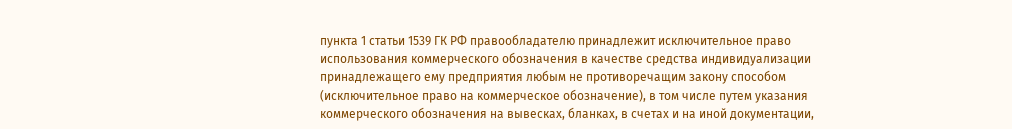пункта 1 статьи 1539 ГК РФ правообладателю принадлежит исключительное право использования коммерческого обозначения в качестве средства индивидуализации принадлежащего ему предприятия любым не противоречащим закону способом (исключительное право на коммерческое обозначение), в том числе путем указания коммерческого обозначения на вывесках, бланках, в счетах и на иной документации,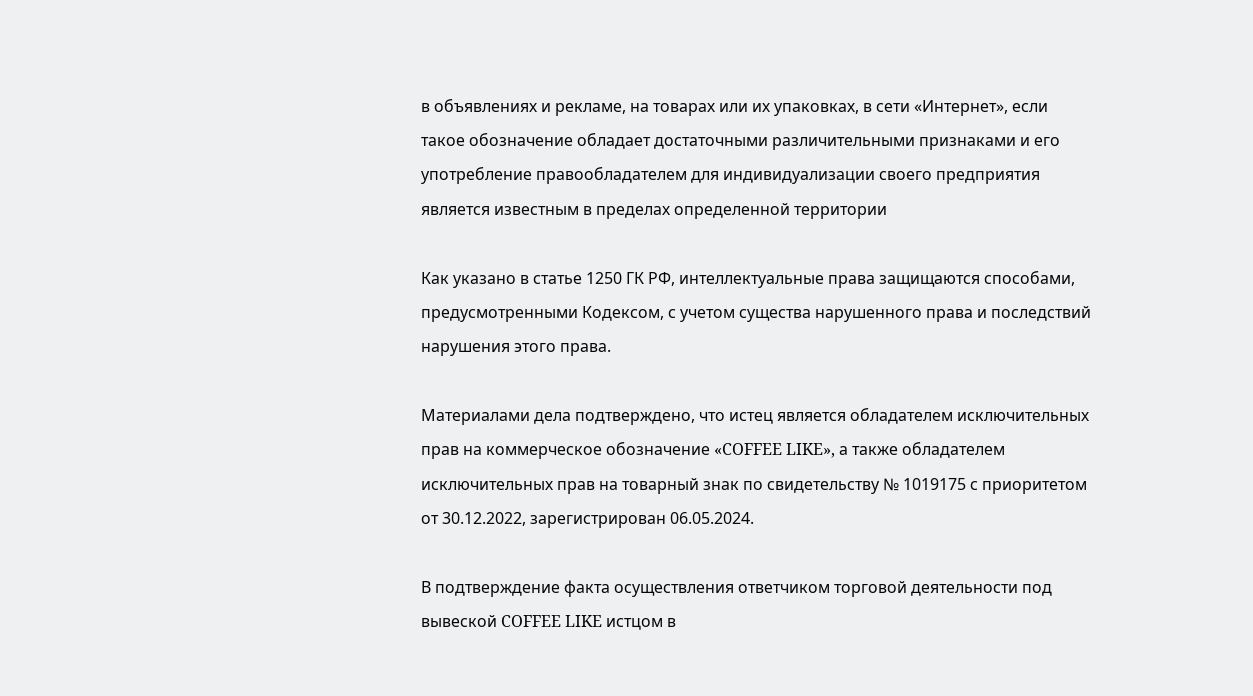в объявлениях и рекламе, на товарах или их упаковках, в сети «Интернет», если такое обозначение обладает достаточными различительными признаками и его употребление правообладателем для индивидуализации своего предприятия является известным в пределах определенной территории

Как указано в статье 1250 ГК РФ, интеллектуальные права защищаются способами, предусмотренными Кодексом, с учетом существа нарушенного права и последствий нарушения этого права.

Материалами дела подтверждено, что истец является обладателем исключительных прав на коммерческое обозначение «COFFEE LIKE», а также обладателем исключительных прав на товарный знак по свидетельству № 1019175 с приоритетом от 30.12.2022, зарегистрирован 06.05.2024.

В подтверждение факта осуществления ответчиком торговой деятельности под вывеской COFFEE LIKE истцом в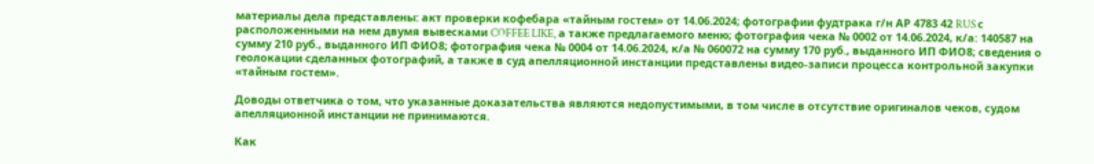материалы дела представлены: акт проверки кофебара «тайным гостем» от 14.06.2024; фотографии фудтрака г/н АР 4783 42 RUS с расположенными на нем двумя вывесками COFFEE LIKE, а также предлагаемого меню; фотография чека № 0002 от 14.06.2024, к/а: 140587 на сумму 210 руб., выданного ИП ФИО8; фотография чека № 0004 от 14.06.2024, к/а № 060072 на сумму 170 руб., выданного ИП ФИО8; сведения о геолокации сделанных фотографий, а также в суд апелляционной инстанции представлены видео-записи процесса контрольной закупки «тайным гостем».

Доводы ответчика о том, что указанные доказательства являются недопустимыми, в том числе в отсутствие оригиналов чеков, судом апелляционной инстанции не принимаются.

Как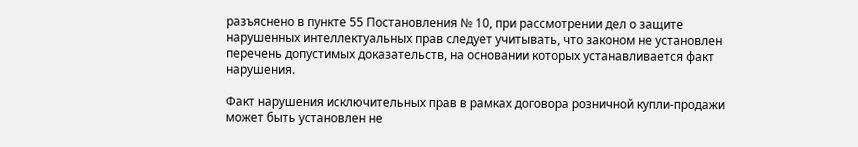разъяснено в пункте 55 Постановления № 10, при рассмотрении дел о защите нарушенных интеллектуальных прав следует учитывать, что законом не установлен перечень допустимых доказательств, на основании которых устанавливается факт нарушения.

Факт нарушения исключительных прав в рамках договора розничной купли-продажи может быть установлен не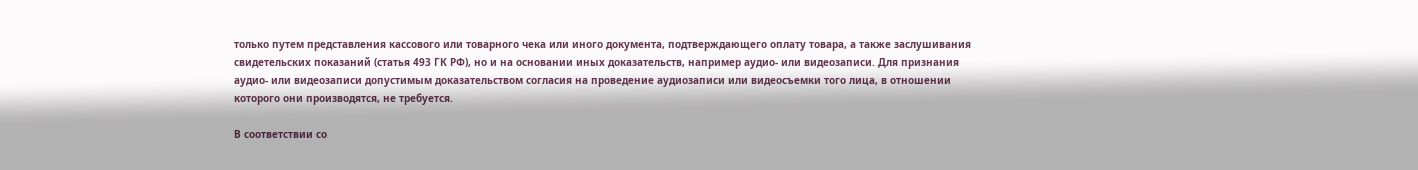только путем представления кассового или товарного чека или иного документа, подтверждающего оплату товара, а также заслушивания свидетельских показаний (статья 493 ГК РФ), но и на основании иных доказательств, например аудио- или видеозаписи. Для признания аудио- или видеозаписи допустимым доказательством согласия на проведение аудиозаписи или видеосъемки того лица, в отношении которого они производятся, не требуется.

В соответствии со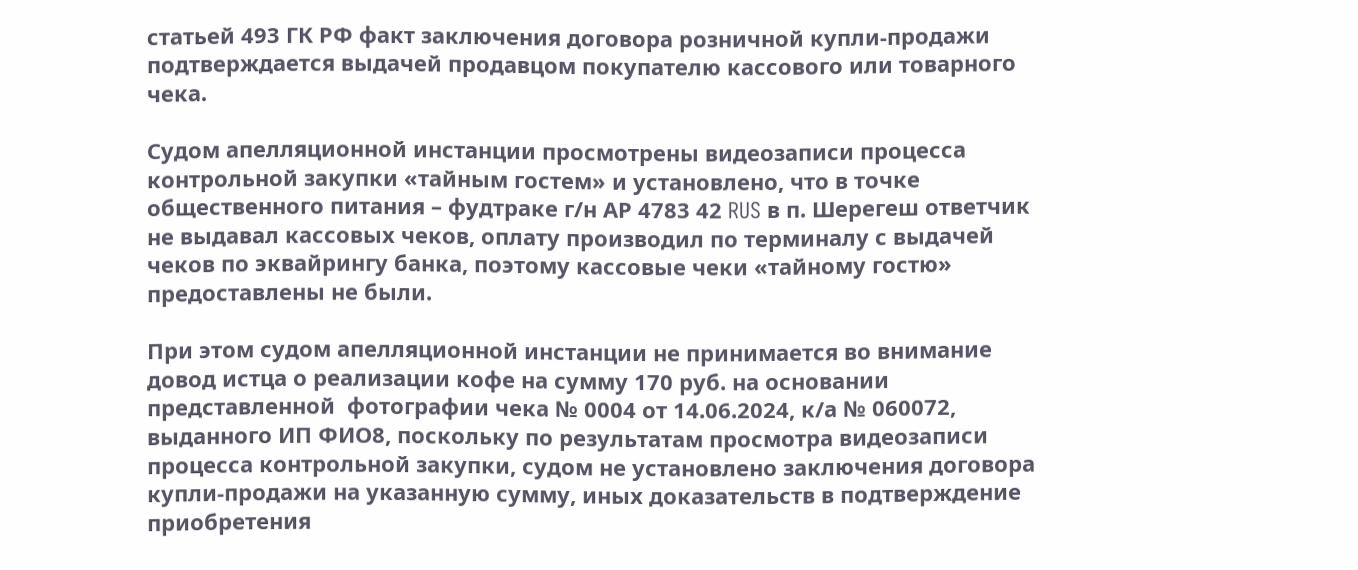статьей 493 ГК РФ факт заключения договора розничной купли-продажи подтверждается выдачей продавцом покупателю кассового или товарного чека.

Судом апелляционной инстанции просмотрены видеозаписи процесса контрольной закупки «тайным гостем» и установлено, что в точке общественного питания – фудтраке г/н АР 4783 42 RUS в п. Шерегеш ответчик не выдавал кассовых чеков, оплату производил по терминалу с выдачей чеков по эквайрингу банка, поэтому кассовые чеки «тайному гостю» предоставлены не были.

При этом судом апелляционной инстанции не принимается во внимание довод истца о реализации кофе на сумму 170 руб. на основании представленной  фотографии чека № 0004 от 14.06.2024, к/а № 060072, выданного ИП ФИО8, поскольку по результатам просмотра видеозаписи процесса контрольной закупки, судом не установлено заключения договора купли-продажи на указанную сумму, иных доказательств в подтверждение приобретения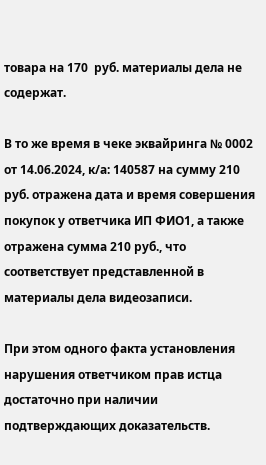товара на 170  руб. материалы дела не содержат.

В то же время в чеке эквайринга № 0002 от 14.06.2024, к/а: 140587 на сумму 210 руб. отражена дата и время совершения покупок у ответчика ИП ФИО1, а также отражена сумма 210 руб., что соответствует представленной в материалы дела видеозаписи.

При этом одного факта установления нарушения ответчиком прав истца достаточно при наличии подтверждающих доказательств.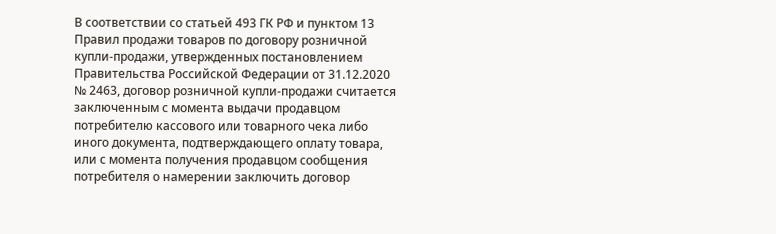В соответствии со статьей 493 ГК РФ и пунктом 13 Правил продажи товаров по договору розничной купли-продажи, утвержденных постановлением Правительства Российской Федерации от 31.12.2020 № 2463, договор розничной купли-продажи считается заключенным с момента выдачи продавцом потребителю кассового или товарного чека либо иного документа, подтверждающего оплату товара, или с момента получения продавцом сообщения потребителя о намерении заключить договор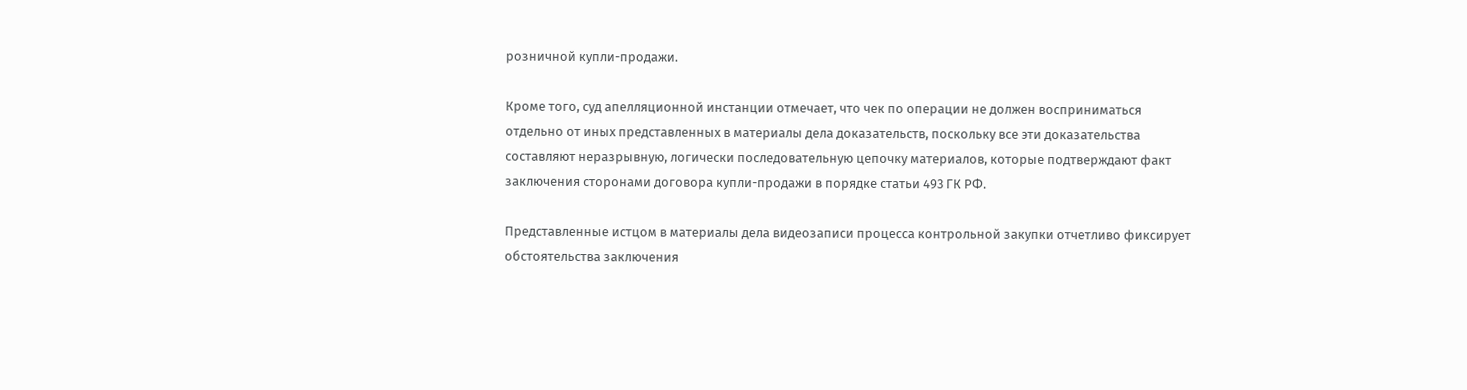розничной купли-продажи.

Кроме того, суд апелляционной инстанции отмечает, что чек по операции не должен восприниматься отдельно от иных представленных в материалы дела доказательств, поскольку все эти доказательства составляют неразрывную, логически последовательную цепочку материалов, которые подтверждают факт заключения сторонами договора купли-продажи в порядке статьи 493 ГК РФ.

Представленные истцом в материалы дела видеозаписи процесса контрольной закупки отчетливо фиксирует обстоятельства заключения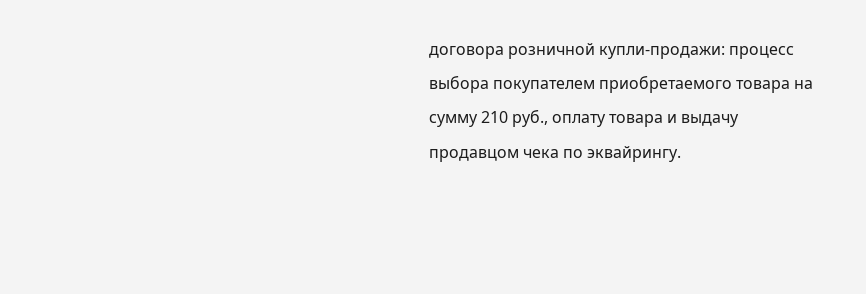договора розничной купли-продажи: процесс выбора покупателем приобретаемого товара на сумму 210 руб., оплату товара и выдачу продавцом чека по эквайрингу.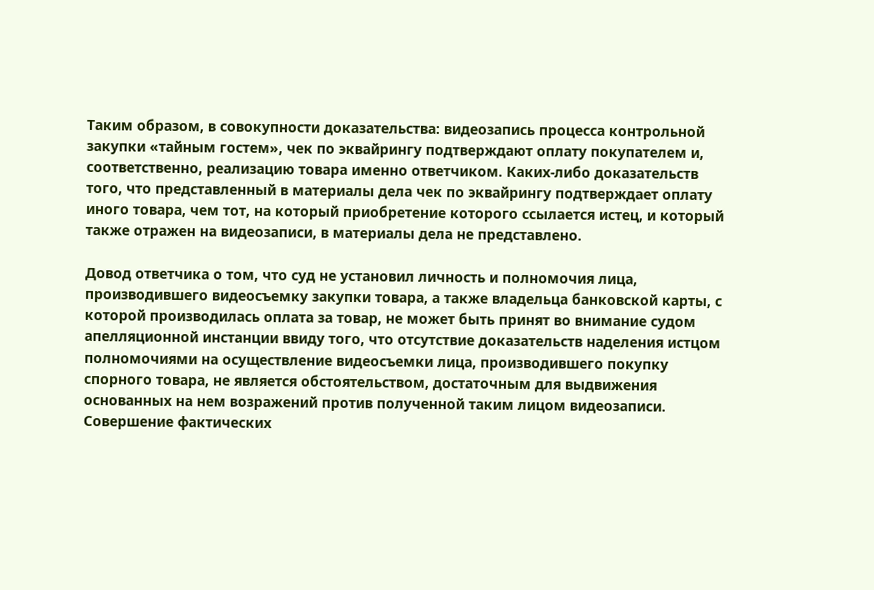Таким образом, в совокупности доказательства: видеозапись процесса контрольной закупки «тайным гостем», чек по эквайрингу подтверждают оплату покупателем и, соответственно, реализацию товара именно ответчиком. Каких-либо доказательств того, что представленный в материалы дела чек по эквайрингу подтверждает оплату иного товара, чем тот, на который приобретение которого ссылается истец, и который также отражен на видеозаписи, в материалы дела не представлено.

Довод ответчика о том, что суд не установил личность и полномочия лица, производившего видеосъемку закупки товара, а также владельца банковской карты, с которой производилась оплата за товар, не может быть принят во внимание судом апелляционной инстанции ввиду того, что отсутствие доказательств наделения истцом полномочиями на осуществление видеосъемки лица, производившего покупку спорного товара, не является обстоятельством, достаточным для выдвижения основанных на нем возражений против полученной таким лицом видеозаписи. Совершение фактических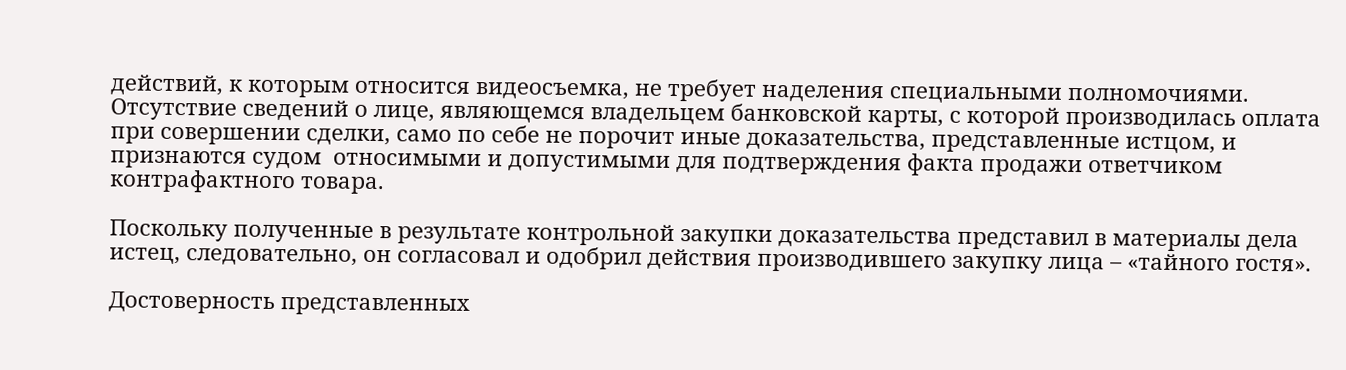действий, к которым относится видеосъемка, не требует наделения специальными полномочиями. Отсутствие сведений о лице, являющемся владельцем банковской карты, с которой производилась оплата при совершении сделки, само по себе не порочит иные доказательства, представленные истцом, и признаются судом  относимыми и допустимыми для подтверждения факта продажи ответчиком контрафактного товара.

Поскольку полученные в результате контрольной закупки доказательства представил в материалы дела истец, следовательно, он согласовал и одобрил действия производившего закупку лица – «тайного гостя».

Достоверность представленных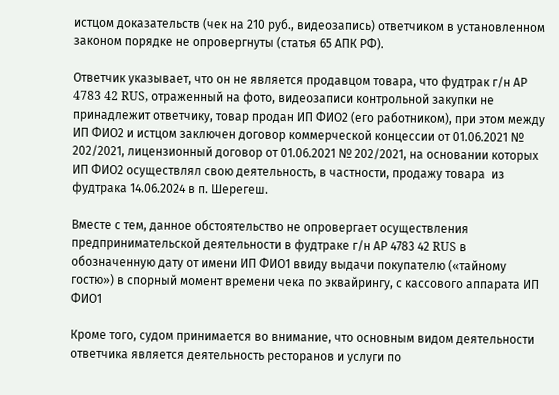истцом доказательств (чек на 210 руб., видеозапись) ответчиком в установленном законом порядке не опровергнуты (статья 65 АПК РФ).

Ответчик указывает, что он не является продавцом товара, что фудтрак г/н АР 4783 42 RUS, отраженный на фото, видеозаписи контрольной закупки не принадлежит ответчику, товар продан ИП ФИО2 (его работником), при этом между  ИП ФИО2 и истцом заключен договор коммерческой концессии от 01.06.2021 № 202/2021, лицензионный договор от 01.06.2021 № 202/2021, на основании которых ИП ФИО2 осуществлял свою деятельность, в частности, продажу товара  из фудтрака 14.06.2024 в п. Шерегеш.

Вместе с тем, данное обстоятельство не опровергает осуществления предпринимательской деятельности в фудтраке г/н АР 4783 42 RUS в обозначенную дату от имени ИП ФИО1 ввиду выдачи покупателю («тайному гостю») в спорный момент времени чека по эквайрингу, с кассового аппарата ИП ФИО1

Кроме того, судом принимается во внимание, что основным видом деятельности ответчика является деятельность ресторанов и услуги по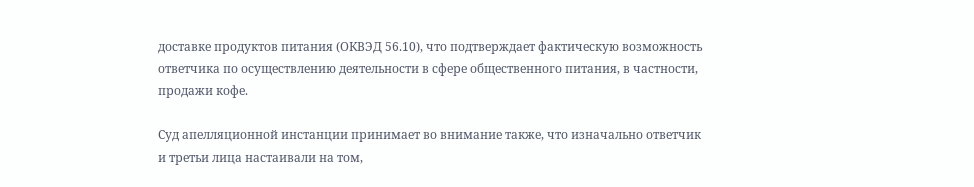доставке продуктов питания (ОКВЭД 56.10), что подтверждает фактическую возможность ответчика по осуществлению деятельности в сфере общественного питания, в частности, продажи кофе.

Суд апелляционной инстанции принимает во внимание также, что изначально ответчик и третьи лица настаивали на том,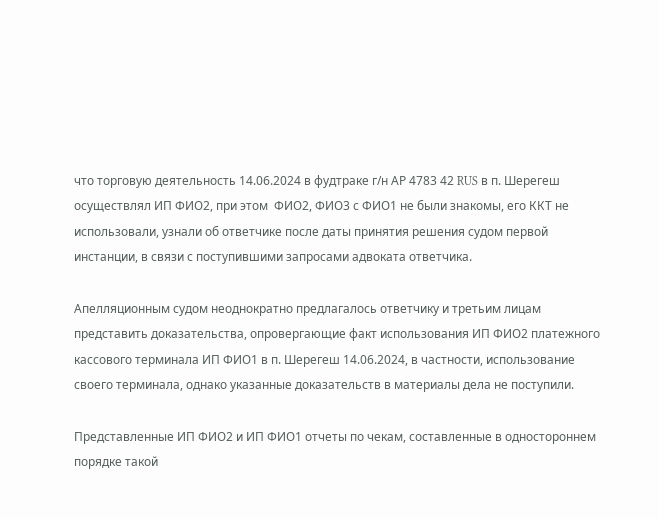что торговую деятельность 14.06.2024 в фудтраке г/н АР 4783 42 RUS в п. Шерегеш осуществлял ИП ФИО2, при этом  ФИО2, ФИО3 с ФИО1 не были знакомы, его ККТ не использовали, узнали об ответчике после даты принятия решения судом первой инстанции, в связи с поступившими запросами адвоката ответчика.

Апелляционным судом неоднократно предлагалось ответчику и третьим лицам представить доказательства, опровергающие факт использования ИП ФИО2 платежного кассового терминала ИП ФИО1 в п. Шерегеш 14.06.2024, в частности, использование своего терминала, однако указанные доказательств в материалы дела не поступили.

Представленные ИП ФИО2 и ИП ФИО1 отчеты по чекам, составленные в одностороннем порядке такой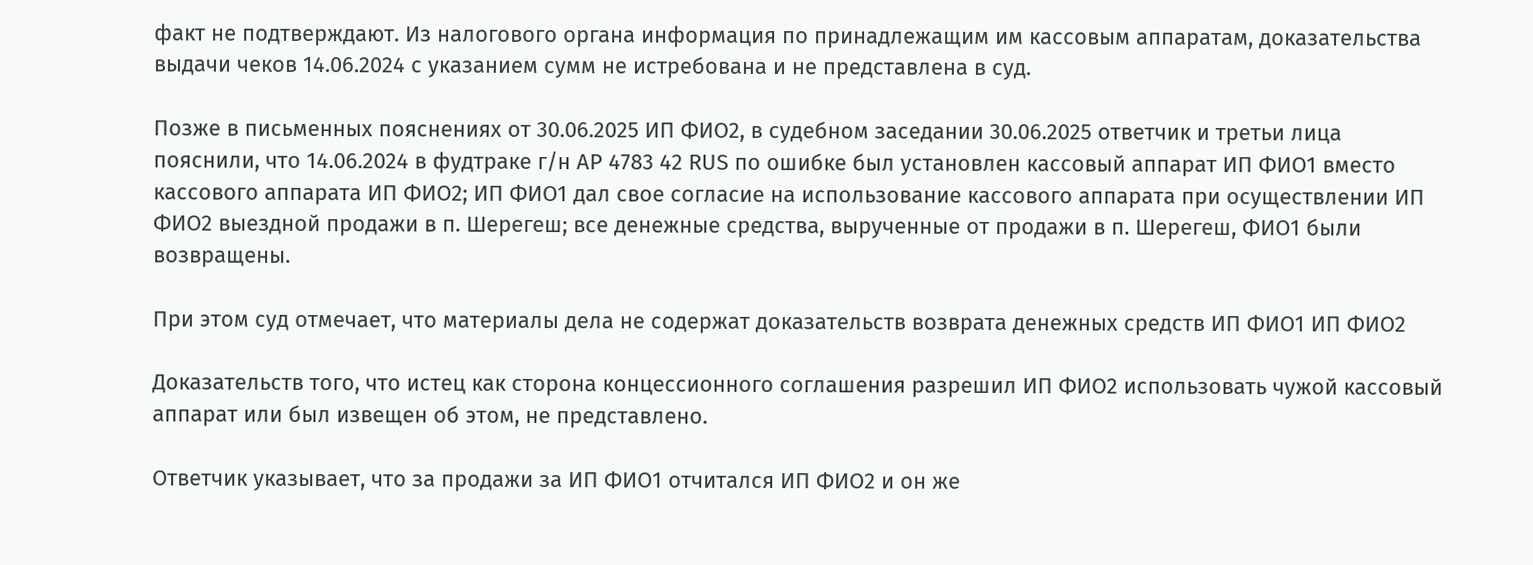факт не подтверждают. Из налогового органа информация по принадлежащим им кассовым аппаратам, доказательства выдачи чеков 14.06.2024 с указанием сумм не истребована и не представлена в суд.

Позже в письменных пояснениях от 30.06.2025 ИП ФИО2, в судебном заседании 30.06.2025 ответчик и третьи лица пояснили, что 14.06.2024 в фудтраке г/н АР 4783 42 RUS по ошибке был установлен кассовый аппарат ИП ФИО1 вместо кассового аппарата ИП ФИО2; ИП ФИО1 дал свое согласие на использование кассового аппарата при осуществлении ИП ФИО2 выездной продажи в п. Шерегеш; все денежные средства, вырученные от продажи в п. Шерегеш, ФИО1 были возвращены.

При этом суд отмечает, что материалы дела не содержат доказательств возврата денежных средств ИП ФИО1 ИП ФИО2

Доказательств того, что истец как сторона концессионного соглашения разрешил ИП ФИО2 использовать чужой кассовый аппарат или был извещен об этом, не представлено.

Ответчик указывает, что за продажи за ИП ФИО1 отчитался ИП ФИО2 и он же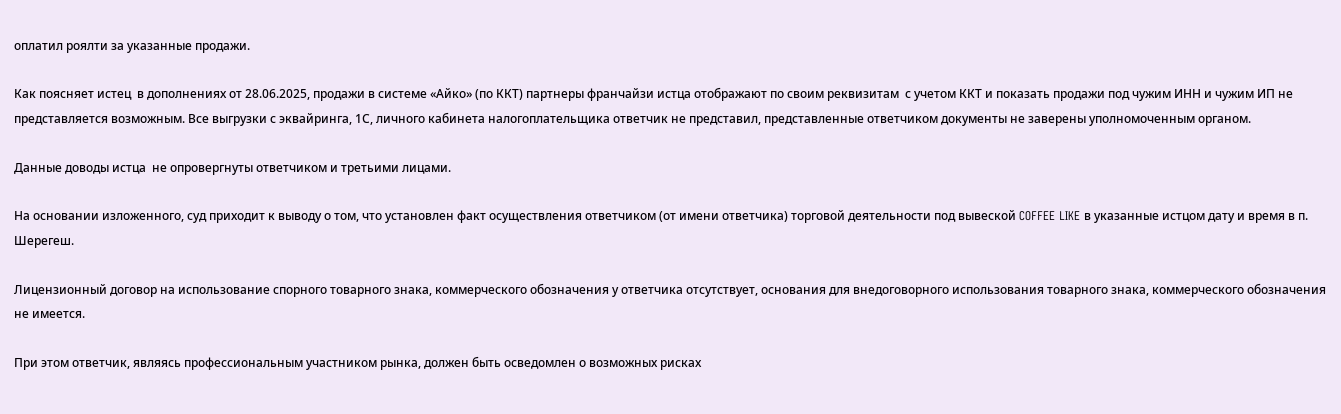оплатил роялти за указанные продажи.

Как поясняет истец  в дополнениях от 28.06.2025, продажи в системе «Айко» (по ККТ) партнеры франчайзи истца отображают по своим реквизитам  с учетом ККТ и показать продажи под чужим ИНН и чужим ИП не представляется возможным. Все выгрузки с эквайринга, 1С, личного кабинета налогоплательщика ответчик не представил, представленные ответчиком документы не заверены уполномоченным органом.

Данные доводы истца  не опровергнуты ответчиком и третьими лицами.

На основании изложенного, суд приходит к выводу о том, что установлен факт осуществления ответчиком (от имени ответчика) торговой деятельности под вывеской COFFEE LIKE в указанные истцом дату и время в п. Шерегеш.

Лицензионный договор на использование спорного товарного знака, коммерческого обозначения у ответчика отсутствует, основания для внедоговорного использования товарного знака, коммерческого обозначения не имеется.

При этом ответчик, являясь профессиональным участником рынка, должен быть осведомлен о возможных рисках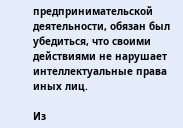предпринимательской деятельности, обязан был убедиться, что своими действиями не нарушает интеллектуальные права иных лиц.

Из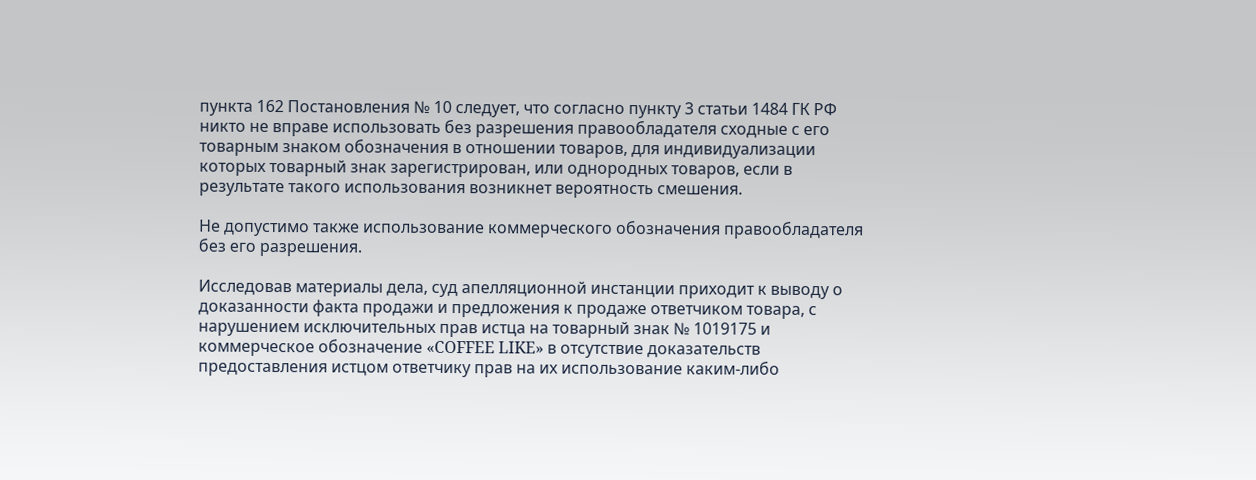пункта 162 Постановления № 10 следует, что согласно пункту 3 статьи 1484 ГК РФ никто не вправе использовать без разрешения правообладателя сходные с его товарным знаком обозначения в отношении товаров, для индивидуализации которых товарный знак зарегистрирован, или однородных товаров, если в результате такого использования возникнет вероятность смешения.

Не допустимо также использование коммерческого обозначения правообладателя без его разрешения.

Исследовав материалы дела, суд апелляционной инстанции приходит к выводу о доказанности факта продажи и предложения к продаже ответчиком товара, с нарушением исключительных прав истца на товарный знак № 1019175 и коммерческое обозначение «COFFEE LIKE» в отсутствие доказательств предоставления истцом ответчику прав на их использование каким-либо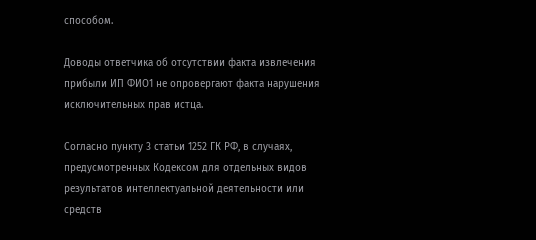способом.

Доводы ответчика об отсутствии факта извлечения прибыли ИП ФИО1 не опровергают факта нарушения исключительных прав истца.

Согласно пункту 3 статьи 1252 ГК РФ, в случаях, предусмотренных Кодексом для отдельных видов результатов интеллектуальной деятельности или средств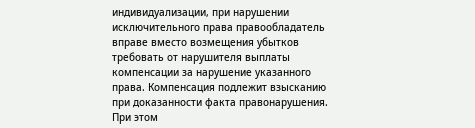индивидуализации, при нарушении исключительного права правообладатель вправе вместо возмещения убытков требовать от нарушителя выплаты компенсации за нарушение указанного права. Компенсация подлежит взысканию при доказанности факта правонарушения. При этом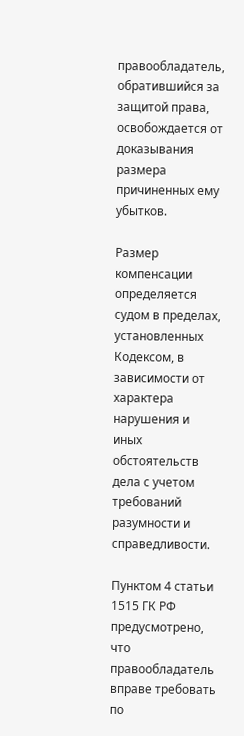правообладатель, обратившийся за защитой права, освобождается от доказывания размера причиненных ему убытков.

Размер компенсации определяется судом в пределах, установленных Кодексом, в зависимости от характера нарушения и иных обстоятельств дела с учетом требований разумности и справедливости.

Пунктом 4 статьи 1515 ГК РФ предусмотрено, что правообладатель вправе требовать по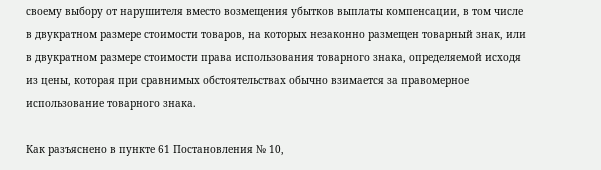своему выбору от нарушителя вместо возмещения убытков выплаты компенсации, в том числе в двукратном размере стоимости товаров, на которых незаконно размещен товарный знак, или в двукратном размере стоимости права использования товарного знака, определяемой исходя из цены, которая при сравнимых обстоятельствах обычно взимается за правомерное использование товарного знака.

Как разъяснено в пункте 61 Постановления № 10,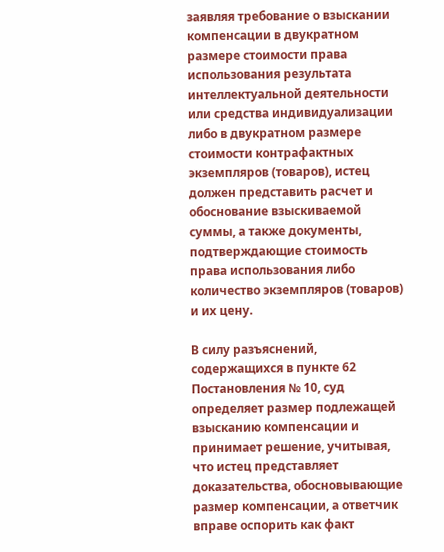заявляя требование о взыскании компенсации в двукратном размере стоимости права использования результата интеллектуальной деятельности или средства индивидуализации либо в двукратном размере стоимости контрафактных экземпляров (товаров), истец должен представить расчет и обоснование взыскиваемой суммы, а также документы, подтверждающие стоимость права использования либо количество экземпляров (товаров) и их цену.

В силу разъяснений, содержащихся в пункте 62 Постановления № 10, суд определяет размер подлежащей взысканию компенсации и принимает решение, учитывая, что истец представляет доказательства, обосновывающие размер компенсации, а ответчик вправе оспорить как факт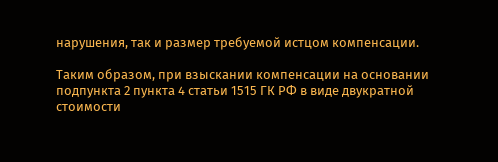нарушения, так и размер требуемой истцом компенсации.

Таким образом, при взыскании компенсации на основании подпункта 2 пункта 4 статьи 1515 ГК РФ в виде двукратной стоимости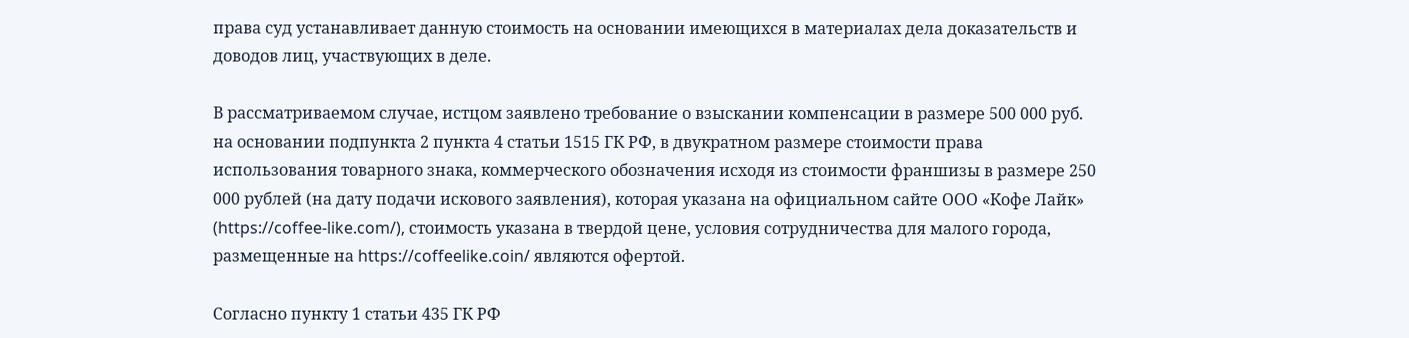права суд устанавливает данную стоимость на основании имеющихся в материалах дела доказательств и доводов лиц, участвующих в деле.

В рассматриваемом случае, истцом заявлено требование о взыскании компенсации в размере 500 000 руб. на основании подпункта 2 пункта 4 статьи 1515 ГК РФ, в двукратном размере стоимости права использования товарного знака, коммерческого обозначения исходя из стоимости франшизы в размере 250 000 рублей (на дату подачи искового заявления), которая указана на официальном сайте ООО «Кофе Лайк» (https://coffee-like.com/), стоимость указана в твердой цене, условия сотрудничества для малого города, размещенные на https://coffeelike.coin/ являются офертой.

Согласно пункту 1 статьи 435 ГК РФ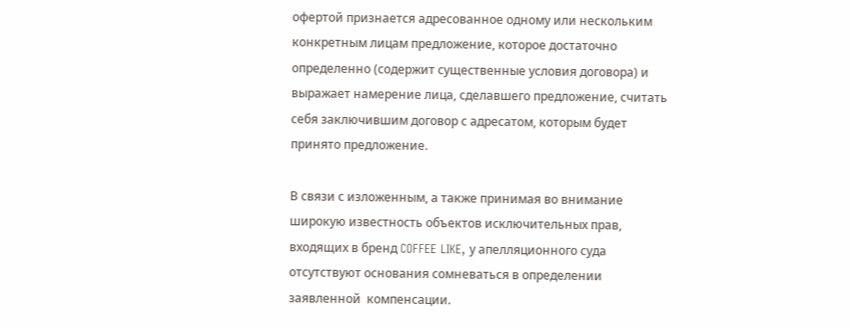офертой признается адресованное одному или нескольким конкретным лицам предложение, которое достаточно определенно (содержит существенные условия договора) и выражает намерение лица, сделавшего предложение, считать себя заключившим договор с адресатом, которым будет принято предложение.

В связи с изложенным, а также принимая во внимание широкую известность объектов исключительных прав, входящих в бренд COFFEE LIKE, у апелляционного суда отсутствуют основания сомневаться в определении заявленной  компенсации.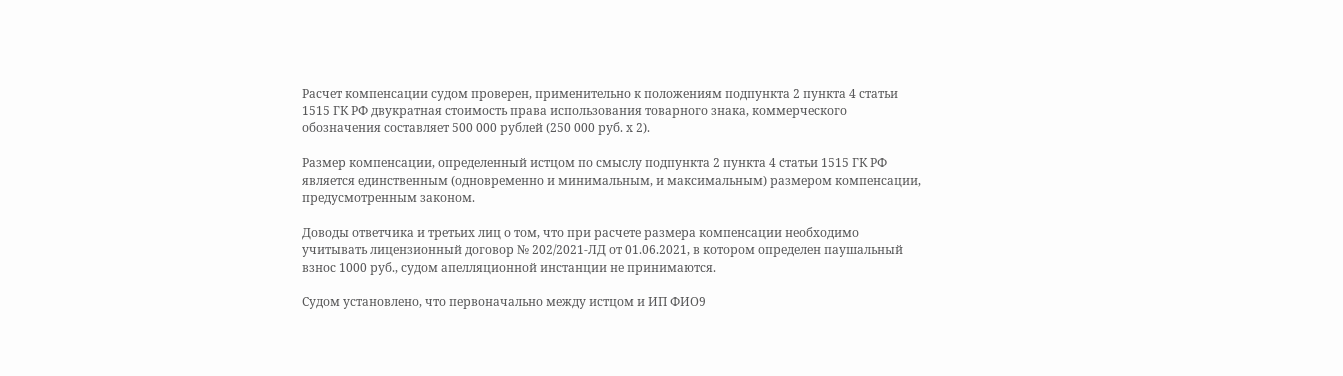Расчет компенсации судом проверен, применительно к положениям подпункта 2 пункта 4 статьи 1515 ГК РФ двукратная стоимость права использования товарного знака, коммерческого обозначения составляет 500 000 рублей (250 000 руб. х 2).

Размер компенсации, определенный истцом по смыслу подпункта 2 пункта 4 статьи 1515 ГК РФ является единственным (одновременно и минимальным, и максимальным) размером компенсации, предусмотренным законом.

Доводы ответчика и третьих лиц о том, что при расчете размера компенсации необходимо учитывать лицензионный договор № 202/2021-ЛД от 01.06.2021, в котором определен паушальный взнос 1000 руб., судом апелляционной инстанции не принимаются.

Судом установлено, что первоначально между истцом и ИП ФИО9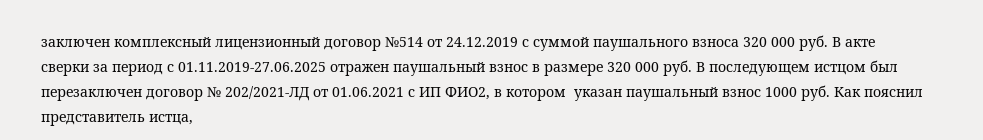заключен комплексный лицензионный договор №514 от 24.12.2019 с суммой паушального взноса 320 000 руб. В акте сверки за период с 01.11.2019-27.06.2025 отражен паушальный взнос в размере 320 000 руб. В последующем истцом был перезаключен договор № 202/2021-ЛД от 01.06.2021 с ИП ФИО2, в котором  указан паушальный взнос 1000 руб. Как пояснил представитель истца,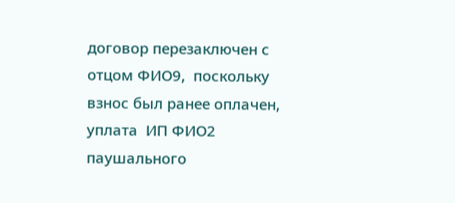договор перезаключен с отцом ФИО9,  поскольку взнос был ранее оплачен, уплата  ИП ФИО2 паушального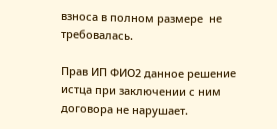взноса в полном размере  не требовалась.

Прав ИП ФИО2 данное решение истца при заключении с ним договора не нарушает.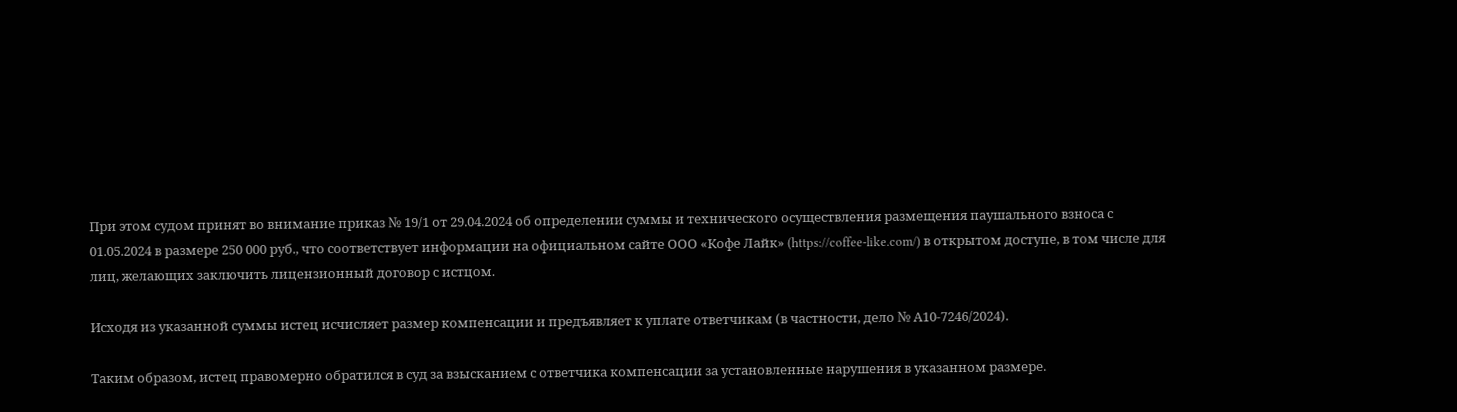При этом судом принят во внимание приказ № 19/1 от 29.04.2024 об определении суммы и технического осуществления размещения паушального взноса с 01.05.2024 в размере 250 000 руб., что соответствует информации на официальном сайте ООО «Кофе Лайк» (https://coffee-like.com/) в открытом доступе, в том числе для лиц, желающих заключить лицензионный договор с истцом.

Исходя из указанной суммы истец исчисляет размер компенсации и предъявляет к уплате ответчикам (в частности, дело № А10-7246/2024).

Таким образом, истец правомерно обратился в суд за взысканием с ответчика компенсации за установленные нарушения в указанном размере.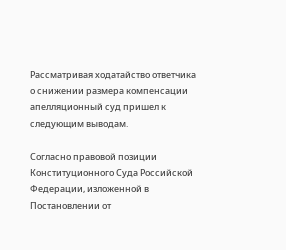Рассматривая ходатайство ответчика о снижении размера компенсации апелляционный суд пришел к следующим выводам.

Согласно правовой позиции Конституционного Суда Российской Федерации, изложенной в Постановлении от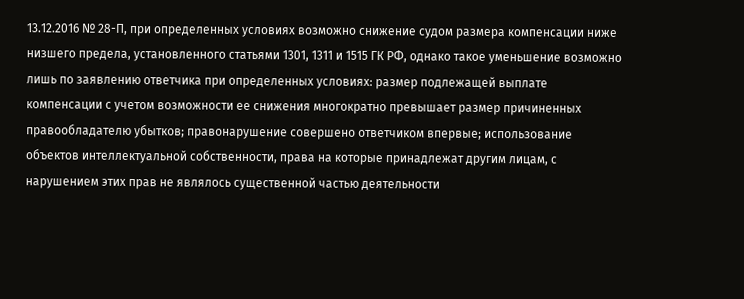13.12.2016 № 28-П, при определенных условиях возможно снижение судом размера компенсации ниже низшего предела, установленного статьями 1301, 1311 и 1515 ГК РФ, однако такое уменьшение возможно лишь по заявлению ответчика при определенных условиях: размер подлежащей выплате компенсации с учетом возможности ее снижения многократно превышает размер причиненных правообладателю убытков; правонарушение совершено ответчиком впервые; использование объектов интеллектуальной собственности, права на которые принадлежат другим лицам, с нарушением этих прав не являлось существенной частью деятельности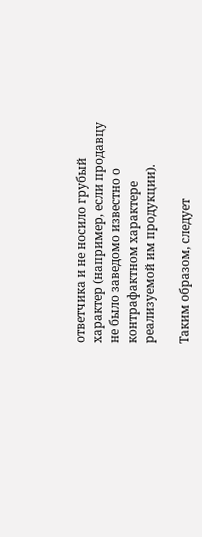ответчика и не носило грубый характер (например, если продавцу не было заведомо известно о контрафактном характере реализуемой им продукции).

Таким образом, следует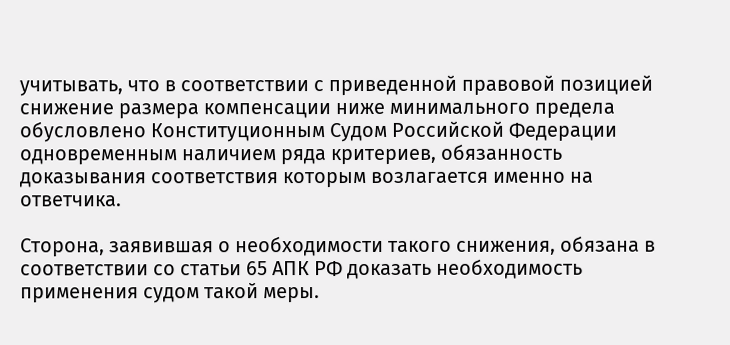учитывать, что в соответствии с приведенной правовой позицией снижение размера компенсации ниже минимального предела обусловлено Конституционным Судом Российской Федерации одновременным наличием ряда критериев, обязанность доказывания соответствия которым возлагается именно на ответчика.

Сторона, заявившая о необходимости такого снижения, обязана в соответствии со статьи 65 АПК РФ доказать необходимость применения судом такой меры.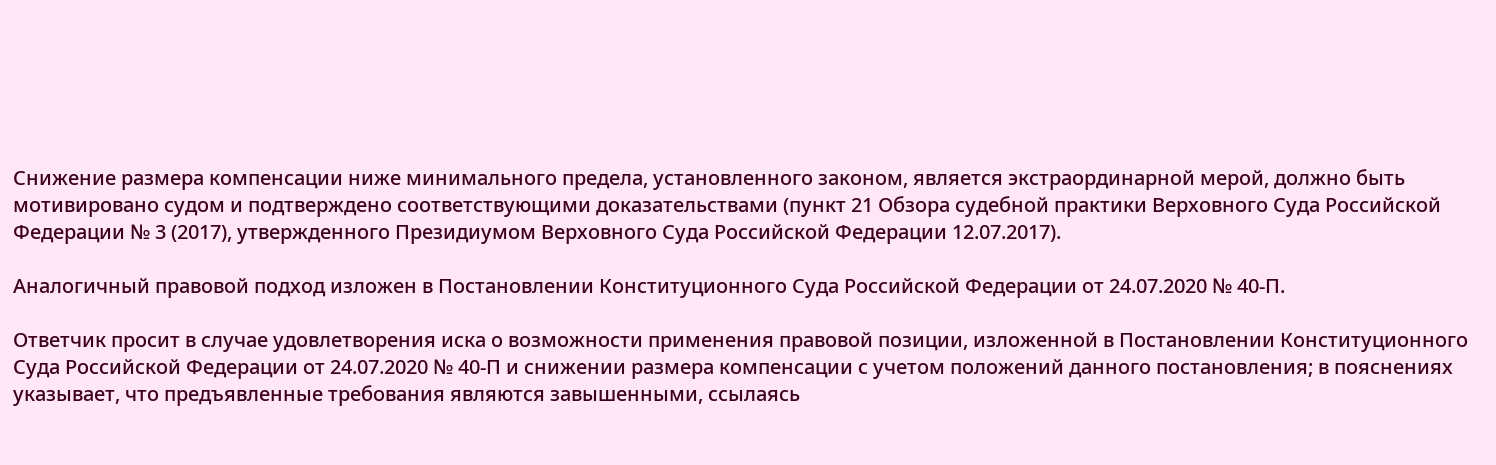Снижение размера компенсации ниже минимального предела, установленного законом, является экстраординарной мерой, должно быть мотивировано судом и подтверждено соответствующими доказательствами (пункт 21 Обзора судебной практики Верховного Суда Российской Федерации № 3 (2017), утвержденного Президиумом Верховного Суда Российской Федерации 12.07.2017).

Аналогичный правовой подход изложен в Постановлении Конституционного Суда Российской Федерации от 24.07.2020 № 40-П.

Ответчик просит в случае удовлетворения иска о возможности применения правовой позиции, изложенной в Постановлении Конституционного Суда Российской Федерации от 24.07.2020 № 40-П и снижении размера компенсации с учетом положений данного постановления; в пояснениях  указывает, что предъявленные требования являются завышенными, ссылаясь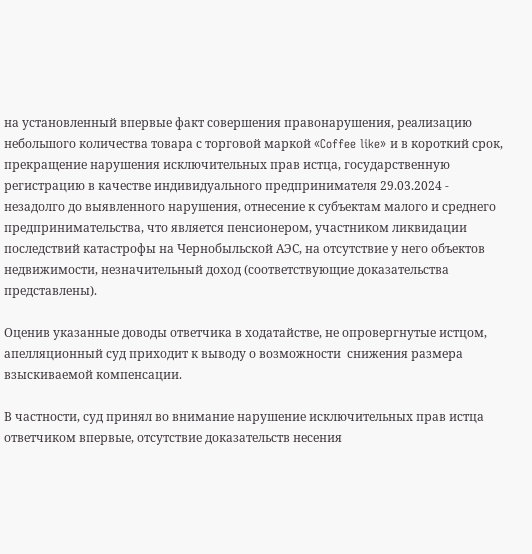на установленный впервые факт совершения правонарушения, реализацию небольшого количества товара с торговой маркой «Coffee like» и в короткий срок, прекращение нарушения исключительных прав истца, государственную регистрацию в качестве индивидуального предпринимателя 29.03.2024 - незадолго до выявленного нарушения, отнесение к субъектам малого и среднего предпринимательства, что является пенсионером, участником ликвидации последствий катастрофы на Чернобыльской АЭС, на отсутствие у него объектов недвижимости, незначительный доход (соответствующие доказательства представлены).

Оценив указанные доводы ответчика в ходатайстве, не опровергнутые истцом, апелляционный суд приходит к выводу о возможности  снижения размера взыскиваемой компенсации.

В частности, суд принял во внимание нарушение исключительных прав истца ответчиком впервые, отсутствие доказательств несения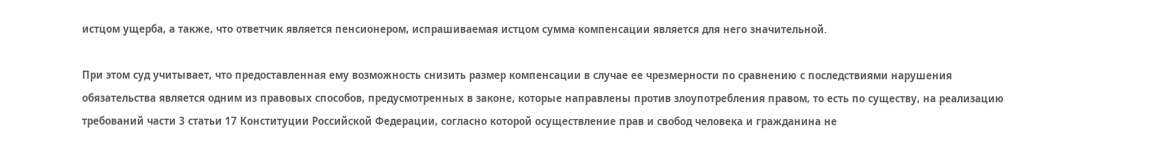истцом ущерба, а также, что ответчик является пенсионером, испрашиваемая истцом сумма компенсации является для него значительной.

При этом суд учитывает, что предоставленная ему возможность снизить размер компенсации в случае ее чрезмерности по сравнению с последствиями нарушения обязательства является одним из правовых способов, предусмотренных в законе, которые направлены против злоупотребления правом, то есть по существу, на реализацию требований части 3 статьи 17 Конституции Российской Федерации, согласно которой осуществление прав и свобод человека и гражданина не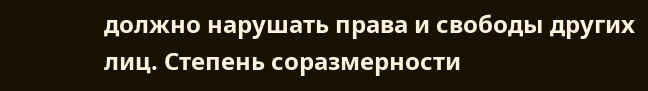должно нарушать права и свободы других лиц. Степень соразмерности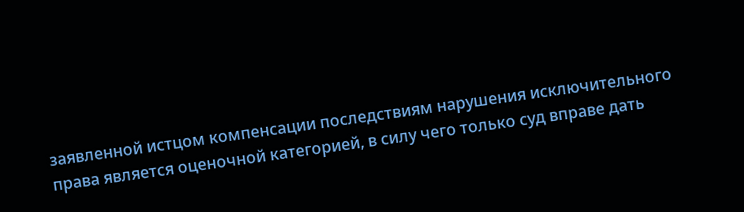заявленной истцом компенсации последствиям нарушения исключительного права является оценочной категорией, в силу чего только суд вправе дать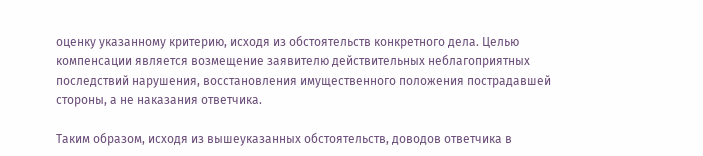оценку указанному критерию, исходя из обстоятельств конкретного дела. Целью компенсации является возмещение заявителю действительных неблагоприятных последствий нарушения, восстановления имущественного положения пострадавшей стороны, а не наказания ответчика.

Таким образом, исходя из вышеуказанных обстоятельств, доводов ответчика в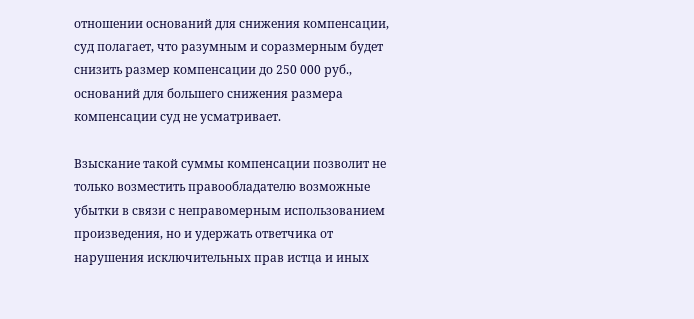отношении оснований для снижения компенсации, суд полагает, что разумным и соразмерным будет снизить размер компенсации до 250 000 руб., оснований для большего снижения размера компенсации суд не усматривает.

Взыскание такой суммы компенсации позволит не только возместить правообладателю возможные убытки в связи с неправомерным использованием произведения, но и удержать ответчика от нарушения исключительных прав истца и иных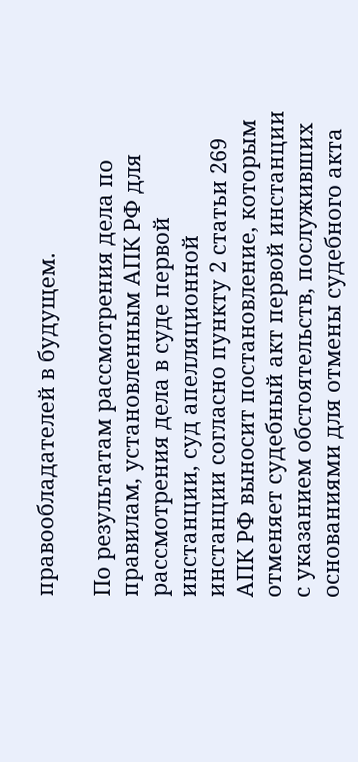правообладателей в будущем.

По результатам рассмотрения дела по правилам, установленным АПК РФ для рассмотрения дела в суде первой инстанции, суд апелляционной инстанции согласно пункту 2 статьи 269 АПК РФ выносит постановление, которым отменяет судебный акт первой инстанции с указанием обстоятельств, послуживших основаниями для отмены судебного акта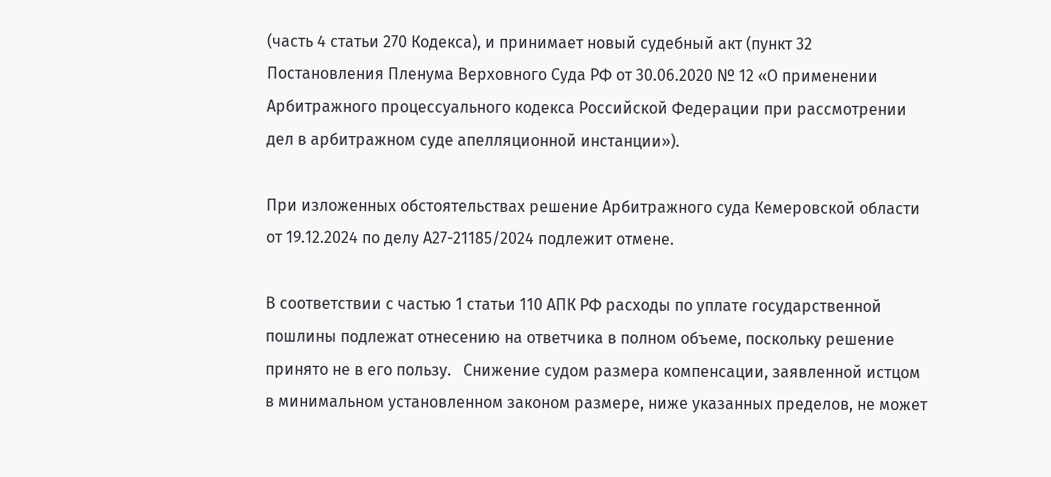(часть 4 статьи 270 Кодекса), и принимает новый судебный акт (пункт 32 Постановления Пленума Верховного Суда РФ от 30.06.2020 № 12 «О применении Арбитражного процессуального кодекса Российской Федерации при рассмотрении дел в арбитражном суде апелляционной инстанции»).

При изложенных обстоятельствах решение Арбитражного суда Кемеровской области от 19.12.2024 по делу А27-21185/2024 подлежит отмене.

В соответствии с частью 1 статьи 110 АПК РФ расходы по уплате государственной пошлины подлежат отнесению на ответчика в полном объеме, поскольку решение принято не в его пользу.   Снижение судом размера компенсации, заявленной истцом в минимальном установленном законом размере, ниже указанных пределов, не может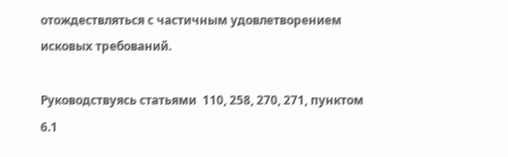отождествляться с частичным удовлетворением исковых требований.

Руководствуясь статьями  110, 258, 270, 271, пунктом 6.1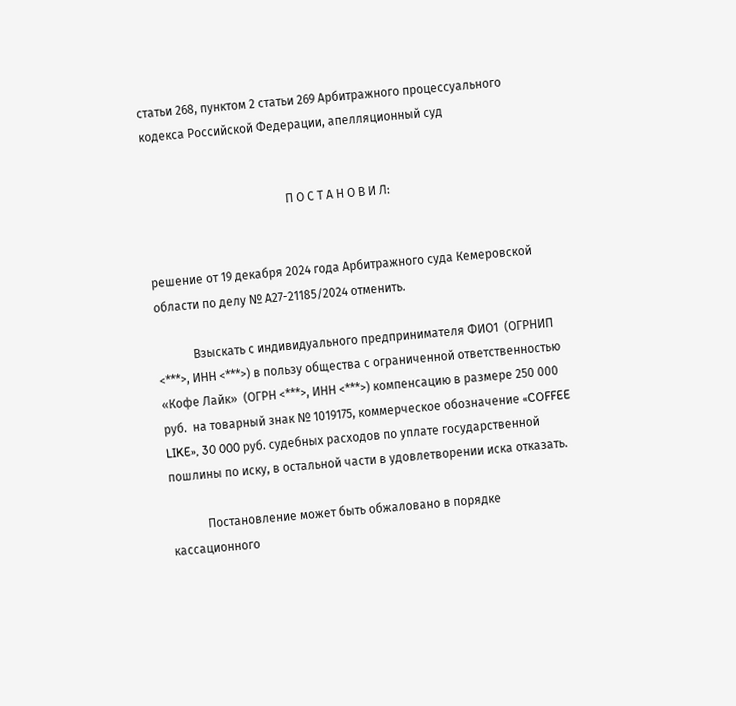статьи 268, пунктом 2 статьи 269 Арбитражного процессуального кодекса Российской Федерации, апелляционный суд


                                               П О С Т А Н О В И Л:


решение от 19 декабря 2024 года Арбитражного суда Кемеровской области по делу № А27-21185/2024 отменить.

            Взыскать с индивидуального предпринимателя ФИО1  (ОГРНИП <***>, ИНН <***>) в пользу общества с ограниченной ответственностью «Кофе Лайк»  (ОГРН <***>, ИНН <***>) компенсацию в размере 250 000 руб.  на товарный знак № 1019175, коммерческое обозначение «COFFEE LIKE», 30 000 руб. судебных расходов по уплате государственной пошлины по иску, в остальной части в удовлетворении иска отказать.

            Постановление может быть обжаловано в порядке кассационного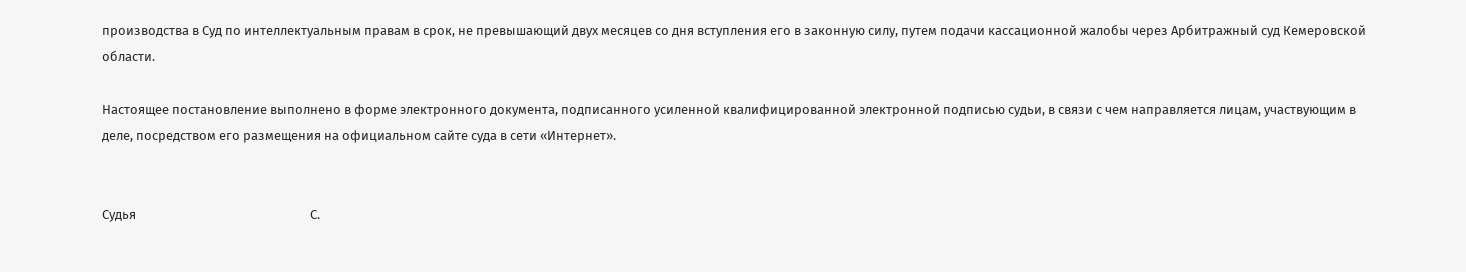производства в Суд по интеллектуальным правам в срок, не превышающий двух месяцев со дня вступления его в законную силу, путем подачи кассационной жалобы через Арбитражный суд Кемеровской области.

Настоящее постановление выполнено в форме электронного документа, подписанного усиленной квалифицированной электронной подписью судьи, в связи с чем направляется лицам, участвующим в деле, посредством его размещения на официальном сайте суда в сети «Интернет».


Судья                                                          С.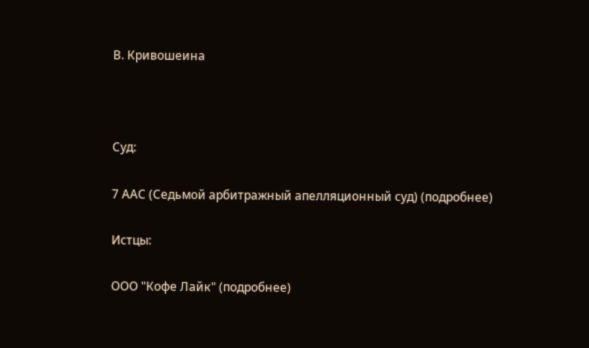В. Кривошеина



Суд:

7 ААС (Седьмой арбитражный апелляционный суд) (подробнее)

Истцы:

ООО "Кофе Лайк" (подробнее)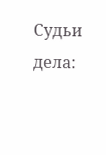Судьи дела: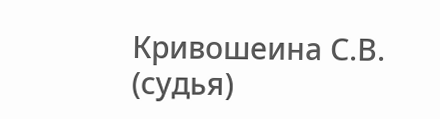Кривошеина С.В. (судья)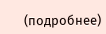(подробнее)